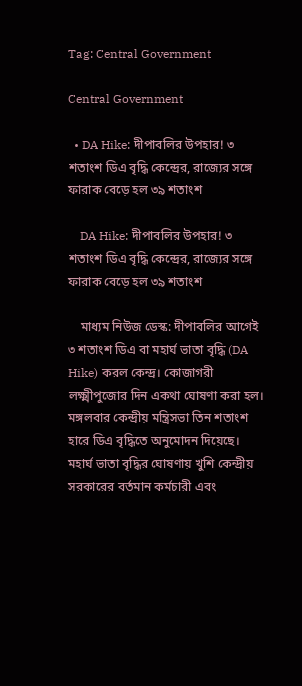Tag: Central Government

Central Government

  • DA Hike: দীপাবলির উপহার! ৩ শতাংশ ডিএ বৃদ্ধি কেন্দ্রের, রাজ্যের সঙ্গে ফারাক বেড়ে হল ৩৯ শতাংশ

    DA Hike: দীপাবলির উপহার! ৩ শতাংশ ডিএ বৃদ্ধি কেন্দ্রের, রাজ্যের সঙ্গে ফারাক বেড়ে হল ৩৯ শতাংশ

    মাধ্যম নিউজ ডেস্ক: দীপাবলির আগেই ৩ শতাংশ ডিএ বা মহার্ঘ ভাতা বৃদ্ধি (DA Hike) করল কেন্দ্র। কোজাগরী লক্ষ্মীপুজোর দিন একথা ঘোষণা করা হল।  মঙ্গলবার কেন্দ্রীয় মন্ত্রিসভা তিন শতাংশ হারে ডিএ বৃদ্ধিতে অনুমোদন দিয়েছে। মহার্ঘ ভাতা বৃদ্ধির ঘোষণায় খুশি কেন্দ্রীয় সরকারের বর্তমান কর্মচারী এবং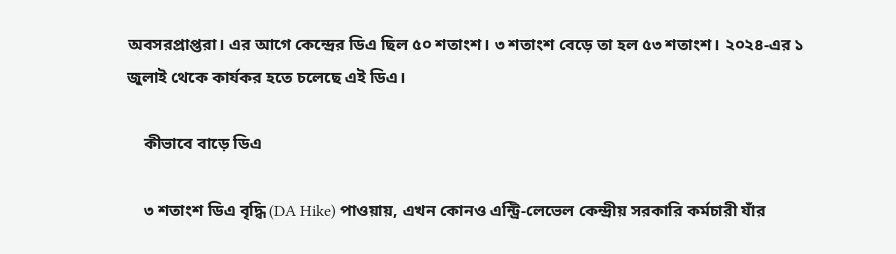অবসরপ্রাপ্তরা। এর আগে কেন্দ্রের ডিএ ছিল ৫০ শতাংশ। ৩ শতাংশ বেড়ে তা হল ৫৩ শতাংশ। ২০২৪-এর ১ জুলাই থেকে কার্যকর হতে চলেছে এই ডিএ।

    কীভাবে বাড়ে ডিএ

    ৩ শতাংশ ডিএ বৃদ্ধি (DA Hike) পাওয়ায়, এখন কোনও এন্ট্রি-লেভেল কেন্দ্রীয় সরকারি কর্মচারী যাঁর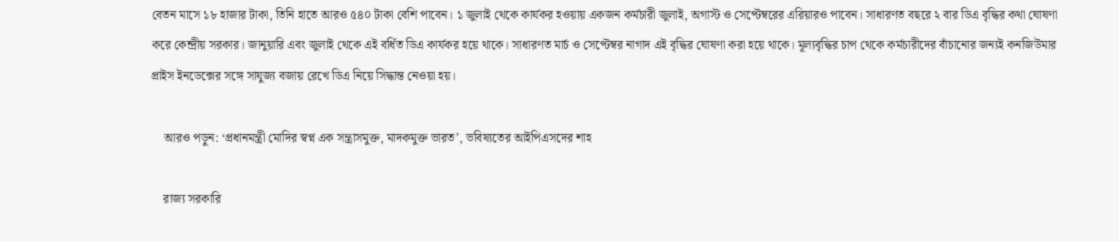বেতন মাসে ১৮ হাজার টাকা, তিনি হাতে আরও ৫৪০ টাকা বেশি পাবেন। ১ জুলাই থেকে কার্যকর হওয়ায় একজন কর্মচারী জুলাই, অগাস্ট ও সেপ্টেম্বরের এরিয়ারও পাবেন। সাধারণত বছরে ২ বার ডিএ বৃদ্ধির কথা ঘোষণা করে কেন্দ্রীয় সরকার। জানুয়ারি এবং জুলাই থেকে এই বর্ধিত ডিএ কার্যকর হয়ে থাকে। সাধারণত মার্চ ও সেপ্টেম্বর নাগাদ এই বৃদ্ধির ঘোষণা করা হয়ে থাকে। মূল্যবৃদ্ধির চাপ থেকে কর্মচারীদের বাঁচানোর জন্যই কনজিউমার প্রাইস ইনডেক্সের সঙ্গে সাযুজ্য বজায় রেখে ডিএ নিয়ে সিদ্ধান্ত নেওয়া হয়।

    আরও পড়ুন: ‘প্রধানমন্ত্রী মোদির স্বপ্ন এক সন্ত্রাসমুক্ত, মাদকমুক্ত ভারত’, ভবিষ্যতের আইপিএসদের শাহ

    রাজ্য সরকারি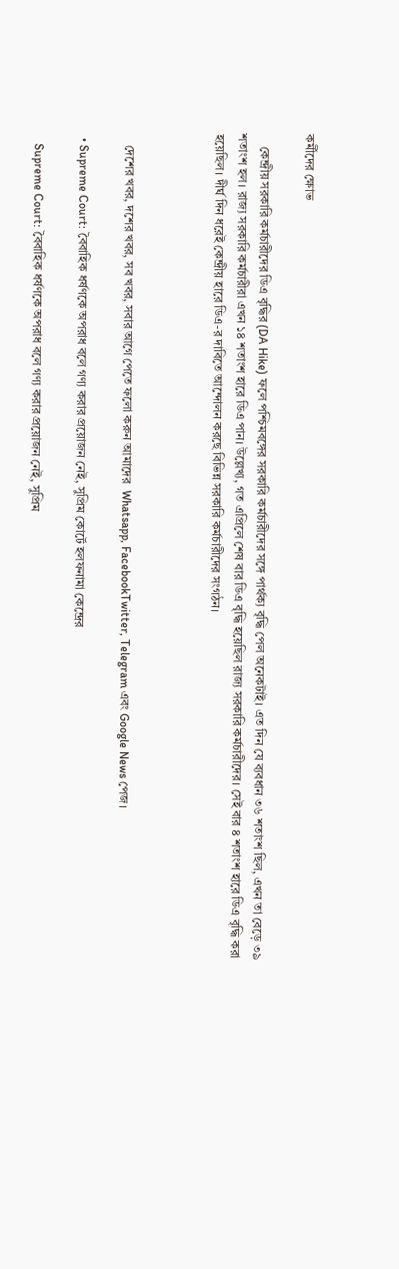কর্মীদের ক্ষোভ

    কেন্দ্রীয় সরকারি কর্মচারীদের ডিএ বৃদ্ধির (DA Hike) ফলে পশ্চিমবঙ্গের সরকারি কর্মচারীদের সঙ্গে পার্থক্য বৃদ্ধি পেল অনেকটাই। এত দিন যে ব্যবধান ৩৬ শতাংশ ছিল, এখন তা বেড়ে ৩৯ শতাংশ হল। রাজ্য সরকারি কর্মচারীরা এখন ১৪ শতাংশ হারে ডিএ পান। উল্লেখ্য, গত এপ্রিলে শেষ বার ডিএ বৃদ্ধি হয়েছিল রাজ্য সরকারি কর্মচারীদের। সেই বার ৪ শতাংশ হারে ডিএ বৃদ্ধি করা হয়েছিল। দীর্ঘ দিন ধরেই কেন্দ্রীয় হারে ডিএ-র দাবিতে আন্দোলন করছে বিভিন্ন সরকারি কর্মচারীদের সংগঠন।



    দেশের খবর, দশের খবর, সব খবর, সবার আগে পেতে ফলো করুন আমাদের  Whatsapp, FacebookTwitter, Telegram এবং Google News পেজ।

  • Supreme Court: বৈবাহিক ধর্ষণকে অপরাধ বলে গণ্য করার প্রয়োজন নেই, সুপ্রিম কোর্টে হলফনামা কেন্দ্রের

    Supreme Court: বৈবাহিক ধর্ষণকে অপরাধ বলে গণ্য করার প্রয়োজন নেই, সুপ্রিম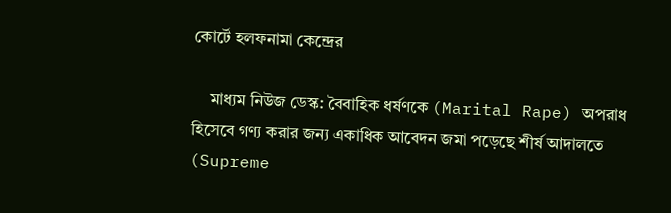কোর্টে হলফনামা কেন্দ্রের

    মাধ্যম নিউজ ডেস্ক: বৈবাহিক ধর্ষণকে (Marital Rape) অপরাধ হিসেবে গণ্য করার জন্য একাধিক আবেদন জমা পড়েছে শীর্ষ আদালতে (Supreme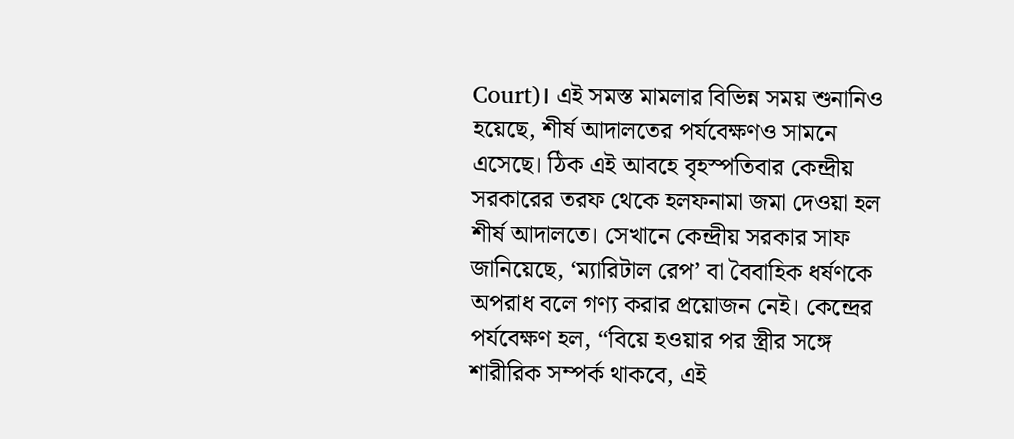Court)। এই সমস্ত মামলার বিভিন্ন সময় শুনানিও হয়েছে, শীর্ষ আদালতের পর্যবেক্ষণও সামনে এসেছে। ঠিক এই আবহে বৃহস্পতিবার কেন্দ্রীয় সরকারের তরফ থেকে হলফনামা জমা দেওয়া হল শীর্ষ আদালতে। সেখানে কেন্দ্রীয় সরকার সাফ জানিয়েছে, ‘ম্যারিটাল রেপ’ বা বৈবাহিক ধর্ষণকে অপরাধ বলে গণ্য করার প্রয়োজন নেই। কেন্দ্রের পর্যবেক্ষণ হল, ‘‘বিয়ে হওয়ার পর স্ত্রীর সঙ্গে শারীরিক সম্পর্ক থাকবে, এই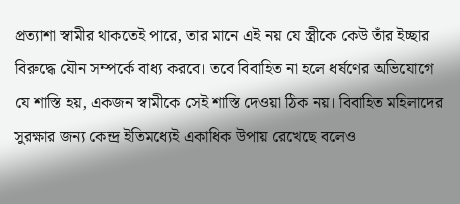প্রত্যাশা স্বামীর থাকতেই পারে, তার মানে এই নয় যে স্ত্রীকে কেউ তাঁর ইচ্ছার বিরুদ্ধে যৌন সম্পর্কে বাধ্য করবে। তবে বিবাহিত না হলে ধর্ষণের অভিযোগে যে শাস্তি হয়, একজন স্বামীকে সেই শাস্তি দেওয়া ঠিক নয়। বিবাহিত মহিলাদের সুরক্ষার জন্য কেন্দ্র ইতিমধ্যেই একাধিক উপায় রেখেছে বলেও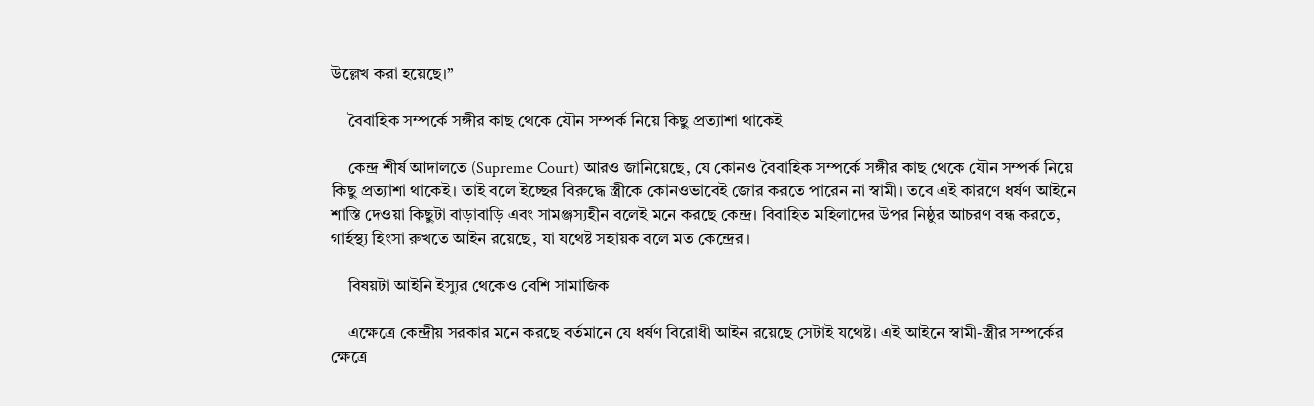উল্লেখ করা হয়েছে।’’

    বৈবাহিক সম্পর্কে সঙ্গীর কাছ থেকে যৌন সম্পর্ক নিয়ে কিছু প্রত্যাশা থাকেই

    কেন্দ্র শীর্ষ আদালতে (Supreme Court) আরও জানিয়েছে, যে কোনও বৈবাহিক সম্পর্কে সঙ্গীর কাছ থেকে যৌন সম্পর্ক নিয়ে কিছু প্রত্যাশা থাকেই। তাই বলে ইচ্ছের বিরুদ্ধে স্ত্রীকে কোনওভাবেই জোর করতে পারেন না স্বামী। তবে এই কারণে ধর্ষণ আইনে শাস্তি দেওয়া কিছুটা বাড়াবাড়ি এবং সামঞ্জস্যহীন বলেই মনে করছে কেন্দ্র। বিবাহিত মহিলাদের উপর নিষ্ঠুর আচরণ বন্ধ করতে, গার্হস্থ্য হিংসা রুখতে আইন রয়েছে, যা যথেষ্ট সহায়ক বলে মত কেন্দ্রের।

    বিষয়টা আইনি ইস্যুর থেকেও বেশি সামাজিক

    এক্ষেত্রে কেন্দ্রীয় সরকার মনে করছে বর্তমানে যে ধর্ষণ বিরোধী আইন রয়েছে সেটাই যথেষ্ট। এই আইনে স্বামী-স্ত্রীর সম্পর্কের ক্ষেত্রে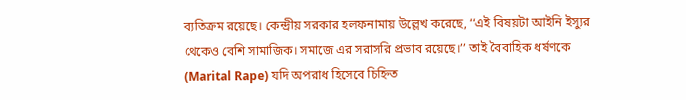ব্যতিক্রম রয়েছে। কেন্দ্রীয় সরকার হলফনামায় উল্লেখ করেছে, ‘‘এই বিষয়টা আইনি ইস্যুর থেকেও বেশি সামাজিক। সমাজে এর সরাসরি প্রভাব রয়েছে।’’ তাই বৈবাহিক ধর্ষণকে (Marital Rape) যদি অপরাধ হিসেবে চিহ্নিত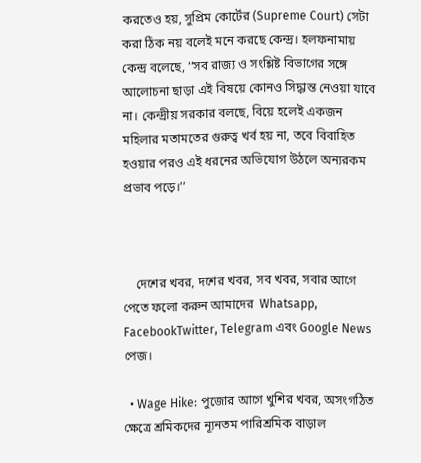করতেও হয়, সুপ্রিম কোর্টের (Supreme Court) সেটা করা ঠিক নয় বলেই মনে করছে কেন্দ্র। হলফনামায় কেন্দ্র বলেছে, ‘‘সব রাজ্য ও সংশ্লিষ্ট বিভাগের সঙ্গে আলোচনা ছাড়া এই বিষয়ে কোনও সিদ্ধান্ত নেওয়া যাবে না। কেন্দ্রীয় সরকার বলছে, বিয়ে হলেই একজন মহিলার মতামতের গুরুত্ব খর্ব হয় না, তবে বিবাহিত হওয়ার পরও এই ধরনের অভিযোগ উঠলে অন্যরকম প্রভাব পড়ে।’’



    দেশের খবর, দশের খবর, সব খবর, সবার আগে পেতে ফলো করুন আমাদের  Whatsapp, FacebookTwitter, Telegram এবং Google News পেজ।

  • Wage Hike: পুজোর আগে খুশির খবর, অসংগঠিত ক্ষেত্রে শ্রমিকদের ন্যূনতম পারিশ্রমিক বাড়াল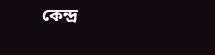কেন্দ্র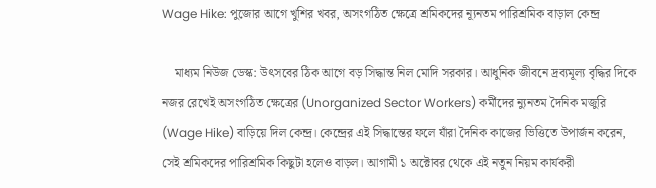Wage Hike: পুজোর আগে খুশির খবর, অসংগঠিত ক্ষেত্রে শ্রমিকদের ন্যূনতম পারিশ্রমিক বাড়াল কেন্দ্র

    মাধ্যম নিউজ ডেস্ক: উৎসবের ঠিক আগে বড় সিদ্ধান্ত নিল মোদি সরকার। আধুনিক জীবনে দ্রব্যমূল্য বৃদ্ধির দিকে নজর রেখেই অসংগঠিত ক্ষেত্রের (Unorganized Sector Workers) কর্মীদের ন্যুনতম দৈনিক মজুরি (Wage Hike) বাড়িয়ে দিল কেন্দ্র। কেন্দ্রের এই সিদ্ধান্তের ফলে যাঁরা দৈনিক কাজের ভিত্তিতে উপার্জন করেন, সেই শ্রমিকদের পারিশ্রমিক কিছুটা হলেও বাড়ল। আগামী ১ অক্টোবর থেকে এই নতুন নিয়ম কার্যকরী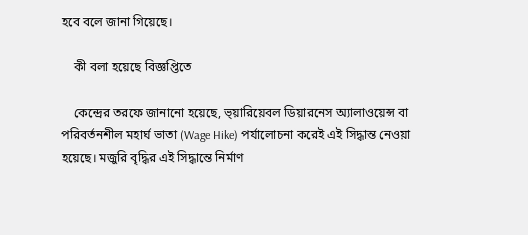হবে বলে জানা গিয়েছে।

    কী বলা হয়েছে বিজ্ঞপ্তিতে

    কেন্দ্রের তরফে জানানো হয়েছে, ভ্য়ারিয়েবল ডিয়ারনেস অ্যালাওয়েন্স বা পরিবর্তনশীল মহার্ঘ ভাতা (Wage Hike) পর্যালোচনা করেই এই সিদ্ধান্ত নেওয়া হয়েছে। মজুরি বৃদ্ধির এই সিদ্ধান্তে নির্মাণ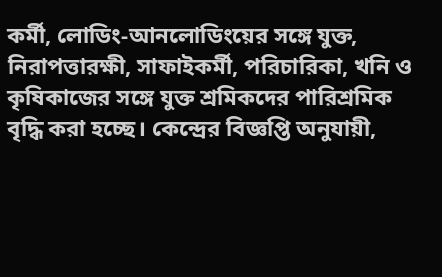কর্মী, লোডিং-আনলোডিংয়ের সঙ্গে যুক্ত, নিরাপত্তারক্ষী, সাফাইকর্মী, পরিচারিকা, খনি ও কৃষিকাজের সঙ্গে যুক্ত শ্রমিকদের পারিশ্রমিক বৃদ্ধি করা হচ্ছে। কেন্দ্রের বিজ্ঞপ্তি অনুযায়ী,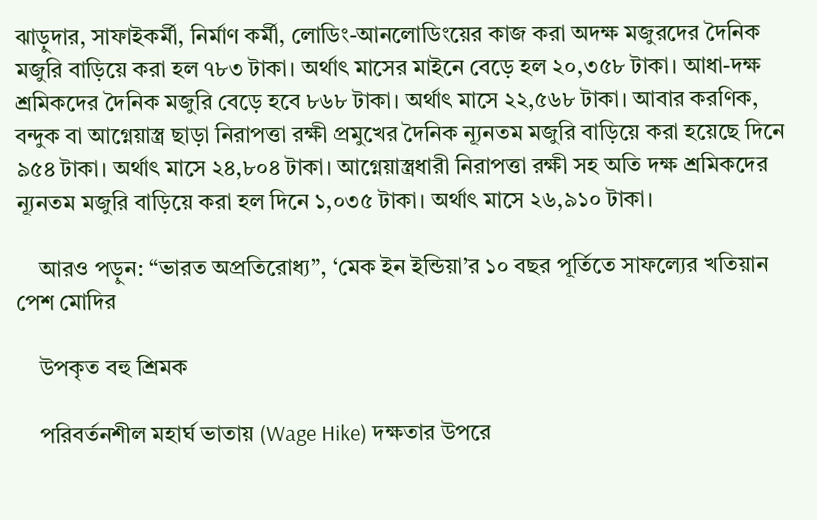ঝাড়ুদার, সাফাইকর্মী, নির্মাণ কর্মী, লোডিং-আনলোডিংয়ের কাজ করা অদক্ষ মজুরদের দৈনিক মজুরি বাড়িয়ে করা হল ৭৮৩ টাকা। অর্থাৎ মাসের মাইনে বেড়ে হল ২০,৩৫৮ টাকা। আধা-দক্ষ শ্রমিকদের দৈনিক মজুরি বেড়ে হবে ৮৬৮ টাকা। অর্থাৎ মাসে ২২,৫৬৮ টাকা। আবার করণিক, বন্দুক বা আগ্নেয়াস্ত্র ছাড়া নিরাপত্তা রক্ষী প্রমুখের দৈনিক ন্যূনতম মজুরি বাড়িয়ে করা হয়েছে দিনে ৯৫৪ টাকা। অর্থাৎ মাসে ২৪,৮০৪ টাকা। আগ্নেয়াস্ত্রধারী নিরাপত্তা রক্ষী সহ অতি দক্ষ শ্রমিকদের ন্যূনতম মজুরি বাড়িয়ে করা হল দিনে ১,০৩৫ টাকা। অর্থাৎ মাসে ২৬,৯১০ টাকা।

    আরও পড়ুন: “ভারত অপ্রতিরোধ্য”, ‘মেক ইন ইন্ডিয়া’র ১০ বছর পূর্তিতে সাফল্যের খতিয়ান পেশ মোদির

    উপকৃত বহু শ্রিমক

    পরিবর্তনশীল মহার্ঘ ভাতায় (Wage Hike) দক্ষতার উপরে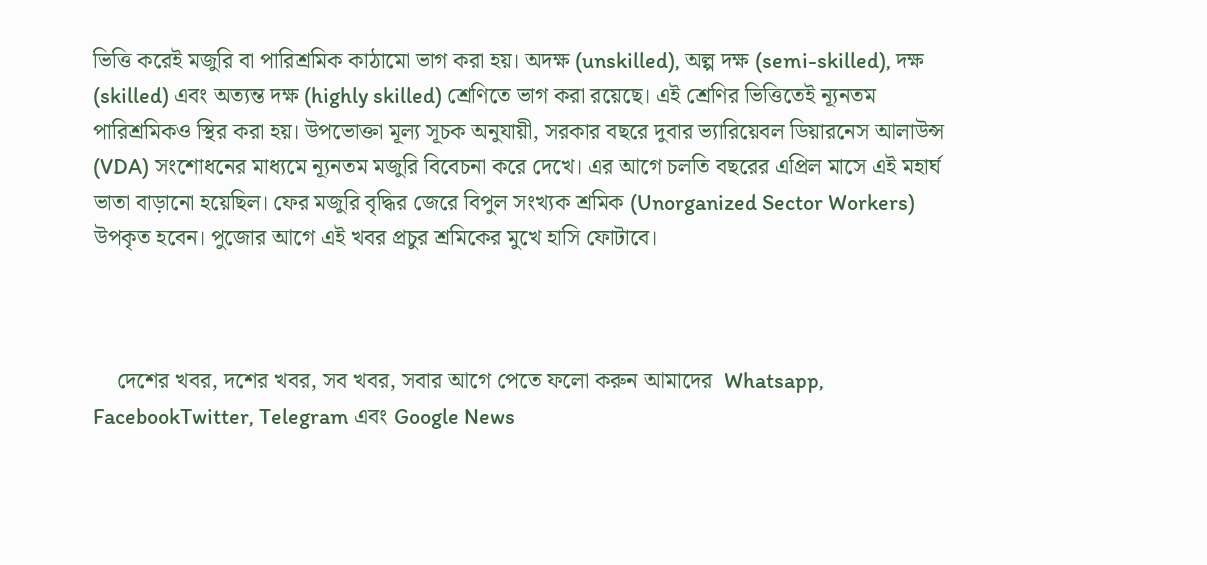ভিত্তি করেই মজুরি বা পারিশ্রমিক কাঠামো ভাগ করা হয়। অদক্ষ (unskilled), অল্প দক্ষ (semi-skilled), দক্ষ (skilled) এবং অত্যন্ত দক্ষ (highly skilled) শ্রেণিতে ভাগ করা রয়েছে। এই শ্রেণির ভিত্তিতেই ন্যূনতম পারিশ্রমিকও স্থির করা হয়। উপভোক্তা মূল্য সূচক অনুযায়ী, সরকার বছরে দুবার ভ্যারিয়েবল ডিয়ারনেস আলাউন্স (VDA) সংশোধনের মাধ্যমে ন্যূনতম মজুরি বিবেচনা করে দেখে। এর আগে চলতি বছরের এপ্রিল মাসে এই মহার্ঘ ভাতা বাড়ানো হয়েছিল। ফের মজুরি বৃদ্ধির জেরে বিপুল সংখ্যক শ্রমিক (Unorganized Sector Workers) উপকৃত হবেন। পুজোর আগে এই খবর প্রচুর শ্রমিকের মুখে হাসি ফোটাবে।



    দেশের খবর, দশের খবর, সব খবর, সবার আগে পেতে ফলো করুন আমাদের  Whatsapp, FacebookTwitter, Telegram এবং Google News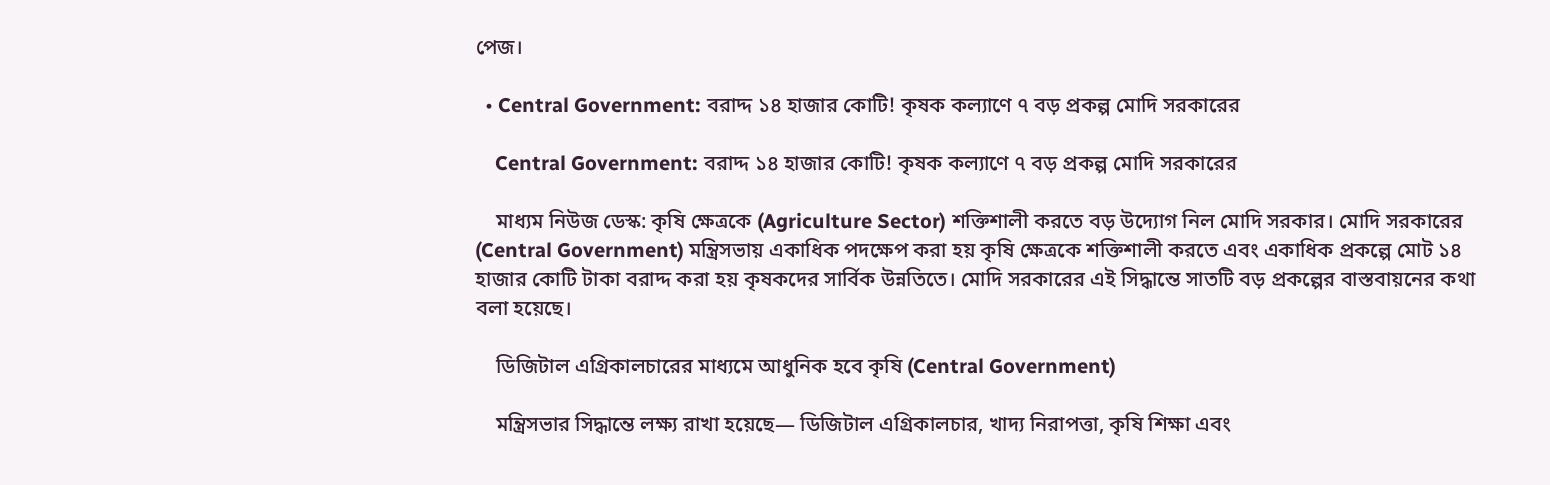পেজ।

  • Central Government: বরাদ্দ ১৪ হাজার কোটি! কৃষক কল্যাণে ৭ বড় প্রকল্প মোদি সরকারের

    Central Government: বরাদ্দ ১৪ হাজার কোটি! কৃষক কল্যাণে ৭ বড় প্রকল্প মোদি সরকারের

    মাধ্যম নিউজ ডেস্ক: কৃষি ক্ষেত্রকে (Agriculture Sector) শক্তিশালী করতে বড় উদ্যোগ নিল মোদি সরকার। মোদি সরকারের (Central Government) মন্ত্রিসভায় একাধিক পদক্ষেপ করা হয় কৃষি ক্ষেত্রকে শক্তিশালী করতে এবং একাধিক প্রকল্পে মোট ১৪ হাজার কোটি টাকা বরাদ্দ করা হয় কৃষকদের সার্বিক উন্নতিতে। মোদি সরকারের এই সিদ্ধান্তে সাতটি বড় প্রকল্পের বাস্তবায়নের কথা বলা হয়েছে।

    ডিজিটাল এগ্রিকালচারের মাধ্যমে আধুনিক হবে কৃষি (Central Government)

    মন্ত্রিসভার সিদ্ধান্তে লক্ষ্য রাখা হয়েছে— ডিজিটাল এগ্রিকালচার, খাদ্য নিরাপত্তা, কৃষি শিক্ষা এবং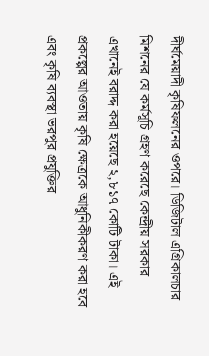দীর্ঘমেয়াদী কৃষিফলনের ওপরে। ডিজিটাল এগ্রিকালচার মিশনের যে কর্মসূচি গ্রহণ করেছে কেন্দ্রীয় সরকার এখানেই বরাদ্দ করা হয়েছে ২,৮১৭ কোটি টাকা। এই প্রকল্পের আওতায় কৃষি ক্ষেত্রকে আধুনিকীকরণ করা হবে এবং কৃষি ব্যবস্থা ভরপুর প্রযুক্তির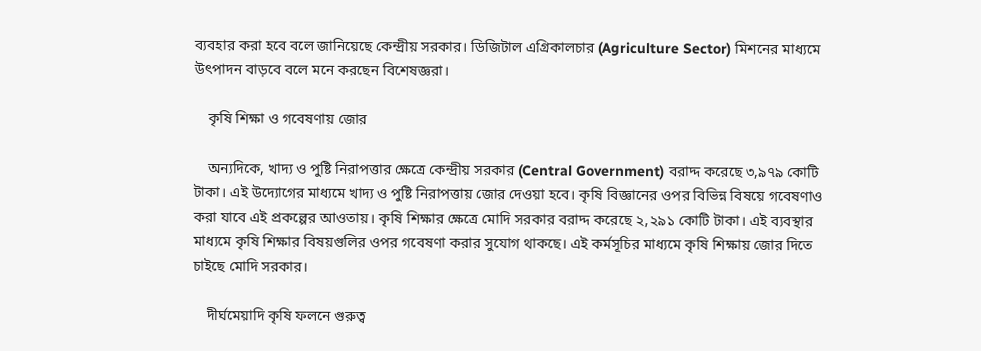ব্যবহার করা হবে বলে জানিয়েছে কেন্দ্রীয় সরকার। ডিজিটাল এগ্রিকালচার (Agriculture Sector) মিশনের মাধ্যমে উৎপাদন বাড়বে বলে মনে করছেন বিশেষজ্ঞরা।

    কৃষি শিক্ষা ও গবেষণায় জোর

    অন্যদিকে, খাদ্য ও পুষ্টি নিরাপত্তার ক্ষেত্রে কেন্দ্রীয় সরকার (Central Government) বরাদ্দ করেছে ৩,৯৭৯ কোটি টাকা। এই উদ্যোগের মাধ্যমে খাদ্য ও পুষ্টি নিরাপত্তায় জোর দেওয়া হবে। কৃষি বিজ্ঞানের ওপর বিভিন্ন বিষয়ে গবেষণাও করা যাবে এই প্রকল্পের আওতায়। কৃষি শিক্ষার ক্ষেত্রে মোদি সরকার বরাদ্দ করেছে ২,২৯১ কোটি টাকা। এই ব্যবস্থার মাধ্যমে কৃষি শিক্ষার বিষয়গুলির ওপর গবেষণা করার সুযোগ থাকছে। এই কর্মসূচির মাধ্যমে কৃষি শিক্ষায় জোর দিতে চাইছে মোদি সরকার।

    দীর্ঘমেয়াদি কৃষি ফলনে গুরুত্ব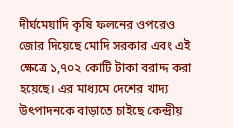দীর্ঘমেয়াদি কৃষি ফলনের ওপরেও জোর দিয়েছে মোদি সরকার এবং এই ক্ষেত্রে ১,৭০২ কোটি টাকা বরাদ্দ করা হয়েছে। এর মাধ্যমে দেশের খাদ্য উৎপাদনকে বাড়াতে চাইছে কেন্দ্রীয়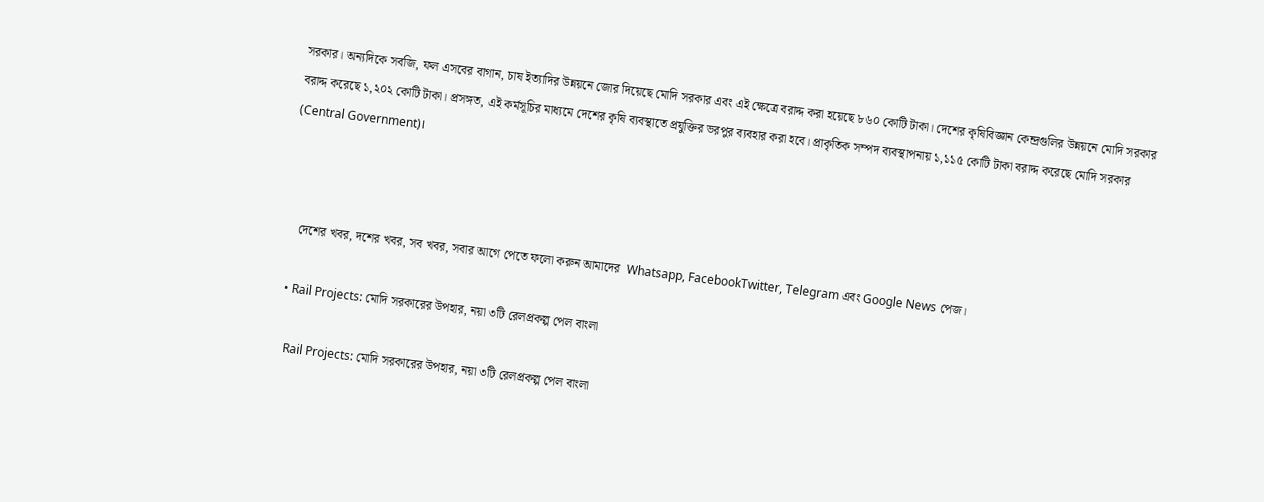সরকার। অন্যদিকে সবজি, ফল এসবের বাগান, চাষ ইত্যাদির উন্নয়নে জোর দিয়েছে মোদি সরকার এবং এই ক্ষেত্রে বরাদ্দ করা হয়েছে ৮৬০ কোটি টাকা। দেশের কৃষিবিজ্ঞান কেন্দ্রগুলির উন্নয়নে মোদি সরকার বরাদ্দ করেছে ১,২০২ কোটি টাকা। প্রসঙ্গত, এই কর্মসূচির মাধ্যমে দেশের কৃষি ব্যবস্থাতে প্রযুক্তির ভরপুর ব্যবহার করা হবে। প্রাকৃতিক সম্পদ ব্যবস্থাপনায় ১,১১৫ কোটি টাকা বরাদ্দ করেছে মোদি সরকার (Central Government)।



    দেশের খবর, দশের খবর, সব খবর, সবার আগে পেতে ফলো করুন আমাদের  Whatsapp, FacebookTwitter, Telegram এবং Google News পেজ।

  • Rail Projects: মোদি সরকারের উপহার, নয়া ৩টি রেলপ্রকল্প পেল বাংলা

    Rail Projects: মোদি সরকারের উপহার, নয়া ৩টি রেলপ্রকল্প পেল বাংলা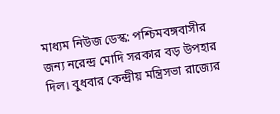মাধ্যম নিউজ ডেস্ক: পশ্চিমবঙ্গবাসীর জন্য নরেন্দ্র মোদি সরকার বড় উপহার দিল। বুধবার কেন্দ্রীয় মন্ত্রিসভা রাজ্যের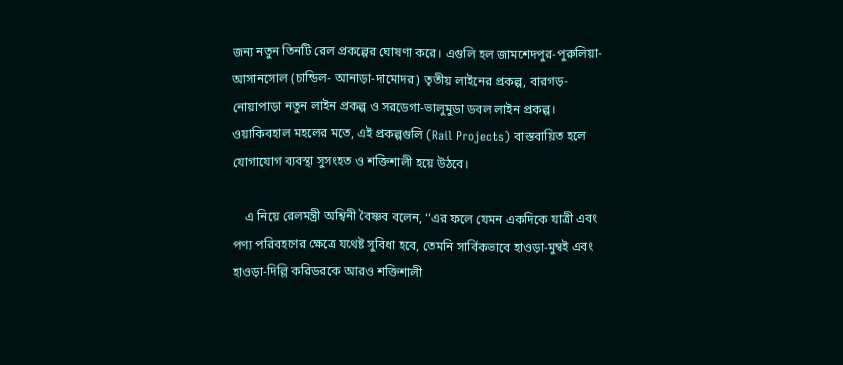জন্য নতুন তিনটি রেল প্রকল্পের ঘোষণা করে। এগুলি হল জামশেদপুর-পুরুলিয়া- আসানসোল (চান্ডিল- আনাড়া-দামোদর) তৃতীয় লাইনের প্রকল্প, বারগড়-নোয়াপাড়া নতুন লাইন প্রকল্প ও সরডেগা-ভালুমুডা ডবল লাইন প্রকল্প। ওয়াকিবহাল মহলের মতে, এই প্রকল্পগুলি (Rail Projects) বাস্তবায়িত হলে যোগাযোগ ব্যবস্থা সুসংহত ও শক্তিশালী হয়ে উঠবে।

    এ নিয়ে রেলমন্ত্রী অশ্বিনী বৈষ্ণব বলেন, ‘‘এর ফলে যেমন একদিকে যাত্রী এবং পণ্য পরিবহণের ক্ষেত্রে যথেষ্ট সুবিধা হবে, তেমনি সার্বিকভাবে হাওড়া-মুম্বই এবং হাওড়া-দিল্লি করিডরকে আরও শক্তিশালী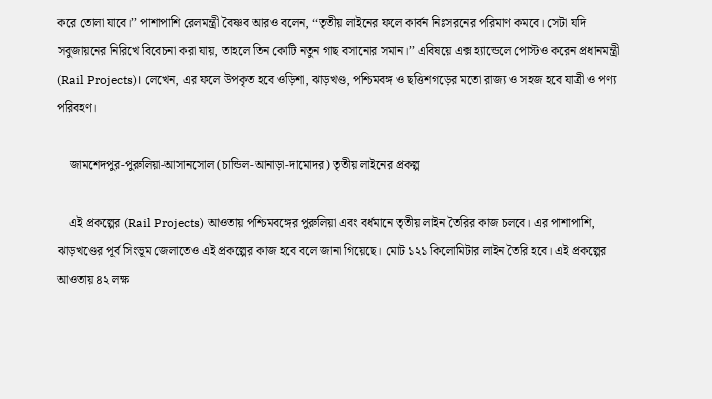করে তোলা যাবে।’’ পাশাপাশি রেলমন্ত্রী বৈষ্ণব আরও বলেন, ‘‘তৃতীয় লাইনের ফলে কার্বন নিঃসরনের পরিমাণ কমবে। সেটা যদি সবুজায়নের নিরিখে বিবেচনা করা যায়, তাহলে তিন কোটি নতুন গাছ বসানোর সমান।’’ এবিষয়ে এক্স হ্যান্ডেলে পোস্টও করেন প্রধানমন্ত্রী (Rail Projects)। লেখেন, এর ফলে উপকৃত হবে ওড়িশা, ঝাড়খণ্ড, পশ্চিমবঙ্গ ও ছত্তিশগড়ের মতো রাজ্য ও সহজ হবে যাত্রী ও পণ্য পরিবহণ।

    জামশেদপুর-পুরুলিয়া-আসানসোল (চান্ডিল-আনাড়া-দামোদর) তৃতীয় লাইনের প্রকল্প

    এই প্রকল্পের (Rail Projects) আওতায় পশ্চিমবঙ্গের পুরুলিয়া এবং বর্ধমানে তৃতীয় লাইন তৈরির কাজ চলবে। এর পাশাপাশি, ঝাড়খণ্ডের পূর্ব সিংভূম জেলাতেও এই প্রকল্পের কাজ হবে বলে জানা গিয়েছে। মোট ১২১ কিলোমিটার লাইন তৈরি হবে। এই প্রকল্পের আওতায় ৪২ লক্ষ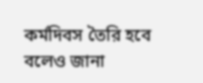কর্মদিবস তৈরি হবে বলেও জানা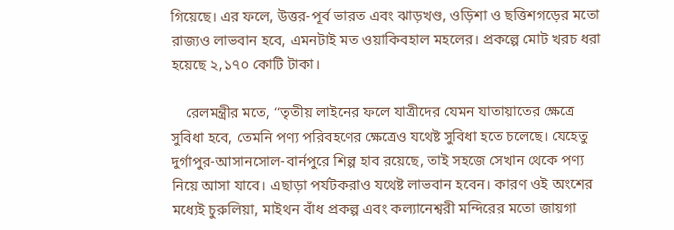গিয়েছে। এর ফলে, উত্তর-পূর্ব ভারত এবং ঝাড়খণ্ড, ওড়িশা ও ছত্তিশগড়ের মতো রাজ্যও লাভবান হবে, এমনটাই মত ওয়াকিবহাল মহলের। প্রকল্পে মোট খরচ ধরা হয়েছে ২,১৭০ কোটি টাকা।

    রেলমন্ত্রীর মতে, ‘‘তৃতীয় লাইনের ফলে যাত্রীদের যেমন যাতায়াতের ক্ষেত্রে সুবিধা হবে, তেমনি পণ্য পরিবহণের ক্ষেত্রেও যথেষ্ট সুবিধা হতে চলেছে। যেহেতু দুর্গাপুর-আসানসোল-বার্নপুরে শিল্প হাব রয়েছে, তাই সহজে সেখান থেকে পণ্য নিয়ে আসা যাবে। এছাড়া পর্যটকরাও যথেষ্ট লাভবান হবেন। কারণ ওই অংশের মধ্যেই চুরুলিয়া, মাইথন বাঁধ প্রকল্প এবং কল্যানেশ্বরী মন্দিরের মতো জায়গা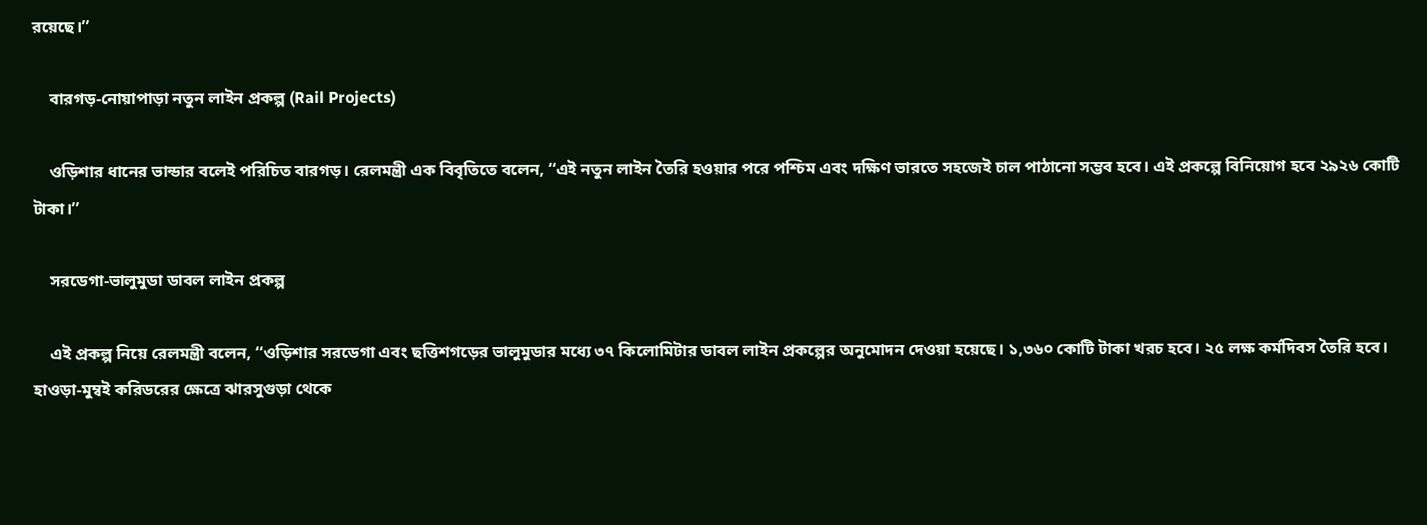রয়েছে।’’

    বারগড়-নোয়াপাড়া নতুন লাইন প্রকল্প (Rail Projects)

    ওড়িশার ধানের ভান্ডার বলেই পরিচিত বারগড়। রেলমন্ত্রী এক বিবৃতিতে বলেন, ‘‘এই নতুন লাইন তৈরি হওয়ার পরে পশ্চিম এবং দক্ষিণ ভারতে সহজেই চাল পাঠানো সম্ভব হবে। এই প্রকল্পে বিনিয়োগ হবে ২৯২৬ কোটি টাকা।’’

    সরডেগা-ভালুমুডা ডাবল লাইন প্রকল্প

    এই প্রকল্প নিয়ে রেলমন্ত্রী বলেন, ‘‘ওড়িশার সরডেগা এবং ছত্তিশগড়ের ভালুমুডার মধ্যে ৩৭ কিলোমিটার ডাবল লাইন প্রকল্পের অনুমোদন দেওয়া হয়েছে। ১,৩৬০ কোটি টাকা খরচ হবে। ২৫ লক্ষ কর্মদিবস তৈরি হবে। হাওড়া-মুম্বই করিডরের ক্ষেত্রে ঝারসুগুড়া থেকে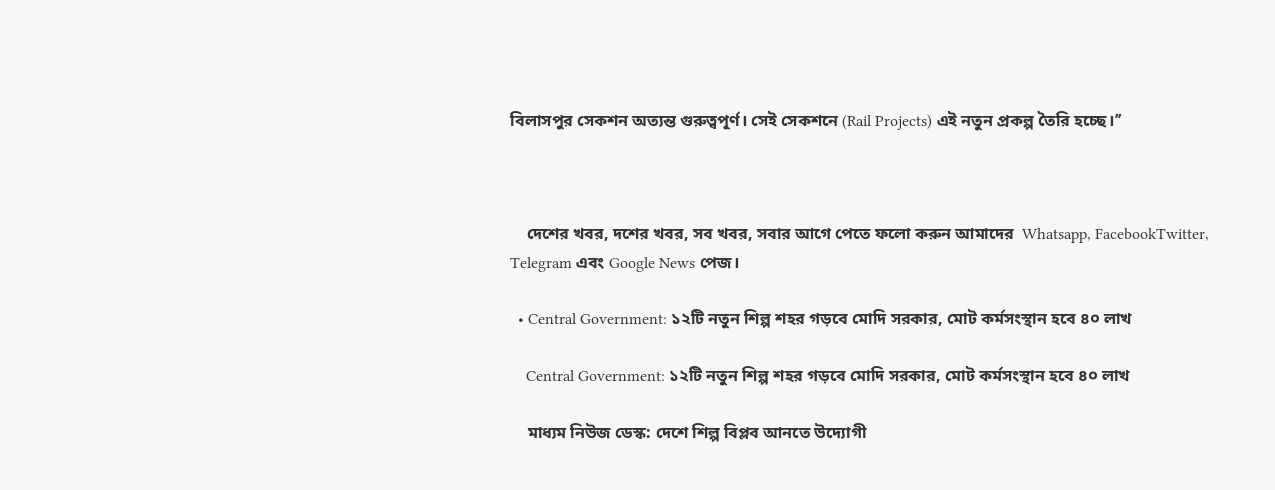বিলাসপুর সেকশন অত্যন্ত গুরুত্বপূর্ণ। সেই সেকশনে (Rail Projects) এই নতুন প্রকল্প তৈরি হচ্ছে।’’



    দেশের খবর, দশের খবর, সব খবর, সবার আগে পেতে ফলো করুন আমাদের  Whatsapp, FacebookTwitter, Telegram এবং Google News পেজ।

  • Central Government: ১২টি নতুন শিল্প শহর গড়বে মোদি সরকার, মোট কর্মসংস্থান হবে ৪০ লাখ

    Central Government: ১২টি নতুন শিল্প শহর গড়বে মোদি সরকার, মোট কর্মসংস্থান হবে ৪০ লাখ

    মাধ্যম নিউজ ডেস্ক: দেশে শিল্প বিপ্লব আনতে উদ্যোগী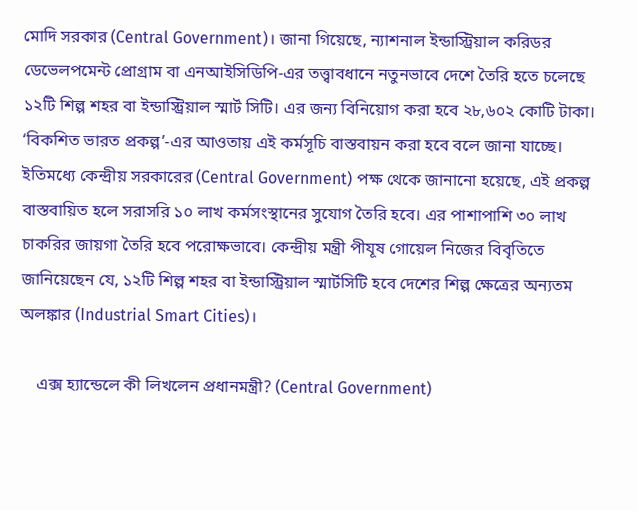মোদি সরকার (Central Government)। জানা গিয়েছে, ন্যাশনাল ইন্ডাস্ট্রিয়াল করিডর ডেভেলপমেন্ট প্রোগ্রাম বা এনআইসিডিপি-এর তত্ত্বাবধানে নতুনভাবে দেশে তৈরি হতে চলেছে ১২টি শিল্প শহর বা ইন্ডাস্ট্রিয়াল স্মার্ট সিটি। এর জন্য বিনিয়োগ করা হবে ২৮,৬০২ কোটি টাকা। ‘বিকশিত ভারত প্রকল্প’-এর আওতায় এই কর্মসূচি বাস্তবায়ন করা হবে বলে জানা যাচ্ছে। ইতিমধ্যে কেন্দ্রীয় সরকারের (Central Government) পক্ষ থেকে জানানো হয়েছে, এই প্রকল্প বাস্তবায়িত হলে সরাসরি ১০ লাখ কর্মসংস্থানের সুযোগ তৈরি হবে। এর পাশাপাশি ৩০ লাখ চাকরির জায়গা তৈরি হবে পরোক্ষভাবে। কেন্দ্রীয় মন্ত্রী পীযূষ গোয়েল নিজের বিবৃতিতে জানিয়েছেন যে, ১২টি শিল্প শহর বা ইন্ডাস্ট্রিয়াল স্মার্টসিটি হবে দেশের শিল্প ক্ষেত্রের অন্যতম অলঙ্কার (Industrial Smart Cities)।

    এক্স হ্যান্ডেলে কী লিখলেন প্রধানমন্ত্রী? (Central Government)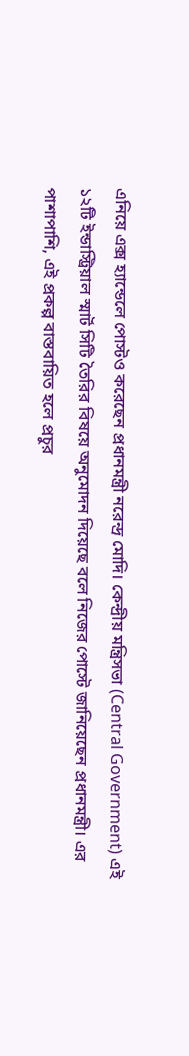এনিয়ে এক্স হ্যান্ডেলে পোস্টও করেছেন প্রধানমন্ত্রী নরেন্দ্র মোদি। কেন্দ্রীয় মন্ত্রিসভা (Central Government) এই ১২টি ইন্ডাস্ট্রিয়াল স্মার্ট সিটি তৈরির বিষয়ে অনুমোদন দিয়েছে বলে নিজের পোস্টে জানিয়েছেন প্রধানমন্ত্রী। এর পাশাপাশি, এই প্রকল্প বাস্তবায়িত হলে প্রচুর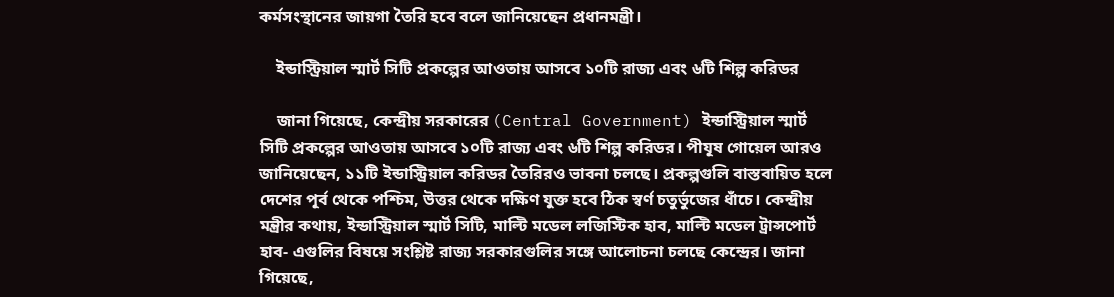কর্মসংস্থানের জায়গা তৈরি হবে বলে জানিয়েছেন প্রধানমন্ত্রী।

    ইন্ডাস্ট্রিয়াল স্মার্ট সিটি প্রকল্পের আওতায় আসবে ১০টি রাজ্য এবং ৬টি শিল্প করিডর

    জানা গিয়েছে, কেন্দ্রীয় সরকারের (Central Government) ইন্ডাস্ট্রিয়াল স্মার্ট সিটি প্রকল্পের আওতায় আসবে ১০টি রাজ্য এবং ৬টি শিল্প করিডর। পীযূষ গোয়েল আরও জানিয়েছেন, ১১টি ইন্ডাস্ট্রিয়াল করিডর তৈরিরও ভাবনা চলছে। প্রকল্পগুলি বাস্তবায়িত হলে দেশের পূর্ব থেকে পশ্চিম, উত্তর থেকে দক্ষিণ যুক্ত হবে ঠিক স্বর্ণ চতুর্ভুজের ধাঁচে। কেন্দ্রীয় মন্ত্রীর কথায়, ইন্ডাস্ট্রিয়াল স্মার্ট সিটি, মাল্টি মডেল লজিস্টিক হাব, মাল্টি মডেল ট্রান্সপোর্ট হাব- এগুলির বিষয়ে সংশ্লিষ্ট রাজ্য সরকারগুলির সঙ্গে আলোচনা চলছে কেন্দ্রের। জানা গিয়েছে,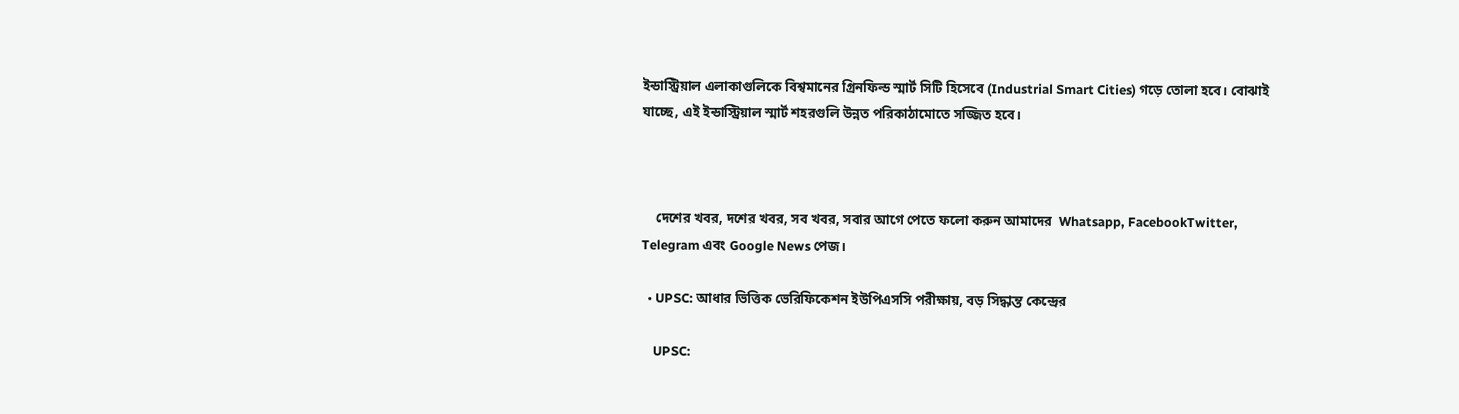ইন্ডাস্ট্রিয়াল এলাকাগুলিকে বিশ্বমানের গ্রিনফিল্ড স্মার্ট সিটি হিসেবে (Industrial Smart Cities) গড়ে তোলা হবে। বোঝাই যাচ্ছে, এই ইন্ডাস্ট্রিয়াল স্মার্ট শহরগুলি উন্নত পরিকাঠামোতে সজ্জিত হবে।



    দেশের খবর, দশের খবর, সব খবর, সবার আগে পেতে ফলো করুন আমাদের  Whatsapp, FacebookTwitter, Telegram এবং Google News পেজ।

  • UPSC: আধার ভিত্তিক ভেরিফিকেশন ইউপিএসসি পরীক্ষায়, বড় সিদ্ধান্ত কেন্দ্রের

    UPSC: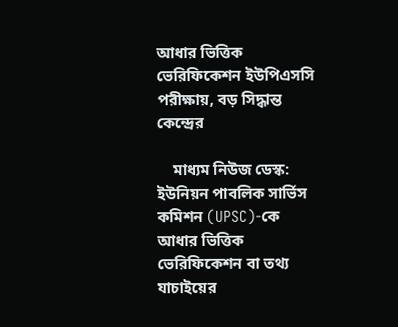আধার ভিত্তিক ভেরিফিকেশন ইউপিএসসি পরীক্ষায়, বড় সিদ্ধান্ত কেন্দ্রের

    মাধ্যম নিউজ ডেস্ক: ইউনিয়ন পাবলিক সার্ভিস কমিশন (UPSC)-কে আধার ভিত্তিক ভেরিফিকেশন বা তথ্য যাচাইয়ের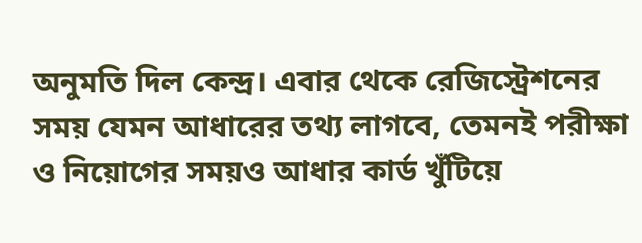অনুমতি দিল কেন্দ্র। এবার থেকে রেজিস্ট্রেশনের সময় যেমন আধারের তথ্য লাগবে, তেমনই পরীক্ষা ও নিয়োগের সময়ও আধার কার্ড খুঁটিয়ে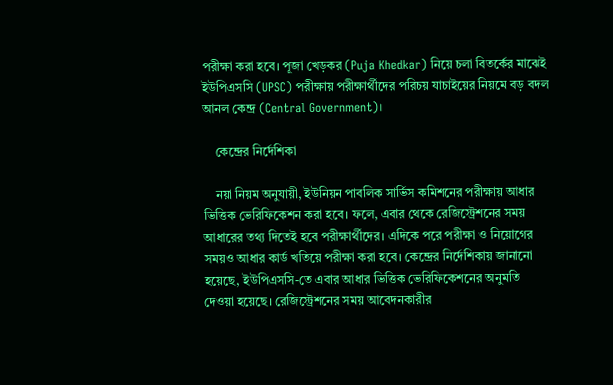পরীক্ষা করা হবে। পূজা খেড়কর (Puja Khedkar) নিয়ে চলা বিতর্কের মাঝেই ইউপিএসসি (UPSC) পরীক্ষায় পরীক্ষার্থীদের পরিচয় যাচাইয়ের নিয়মে বড় বদল আনল কেন্দ্র (Central Government)।

    কেন্দ্রের নির্দেশিকা

    নয়া নিয়ম অনুযায়ী, ইউনিয়ন পাবলিক সার্ভিস কমিশনের পরীক্ষায় আধার ভিত্তিক ভেরিফিকেশন করা হবে। ফলে, এবার থেকে রেজিস্ট্রেশনের সময় আধারের তথ্য দিতেই হবে পরীক্ষার্থীদের। এদিকে পরে পরীক্ষা ও নিয়োগের সময়ও আধার কার্ড খতিয়ে পরীক্ষা করা হবে। কেন্দ্রের নির্দেশিকায় জানানো হয়েছে, ইউপিএসসি-তে এবার আধার ভিত্তিক ভেরিফিকেশনের অনুমতি দেওয়া হয়েছে। রেজিস্ট্রেশনের সময় আবেদনকারীর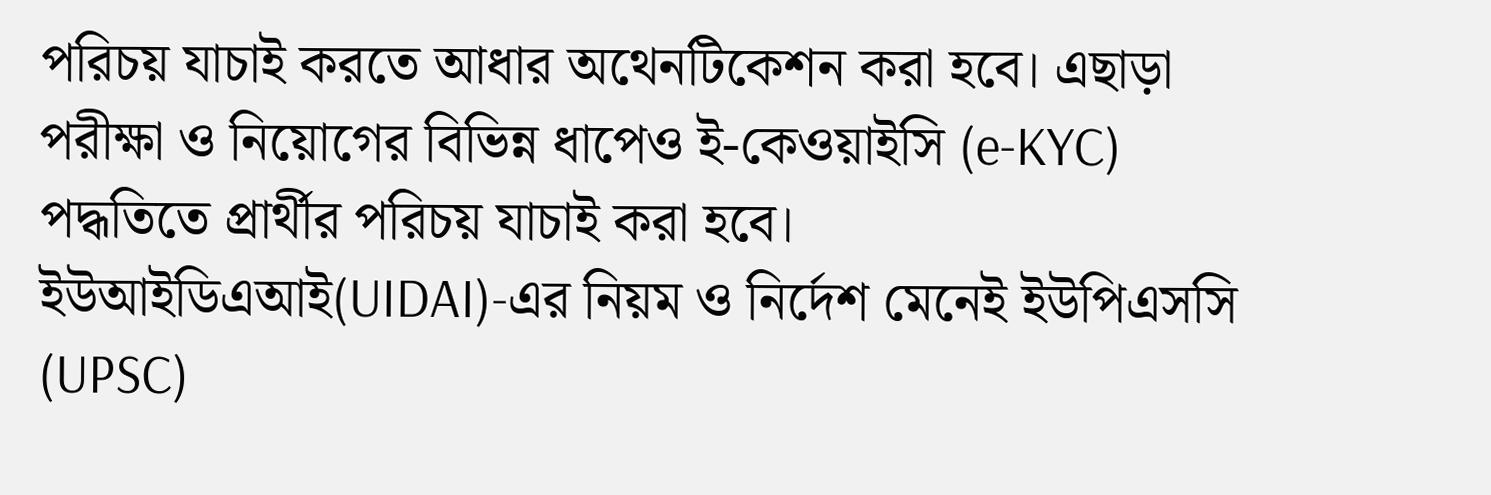পরিচয় যাচাই করতে আধার অথেনটিকেশন করা হবে। এছাড়া পরীক্ষা ও নিয়োগের বিভিন্ন ধাপেও ই-কেওয়াইসি (e-KYC) পদ্ধতিতে প্রার্থীর পরিচয় যাচাই করা হবে। ইউআইডিএআই(UIDAI)-এর নিয়ম ও নির্দেশ মেনেই ইউপিএসসি (UPSC)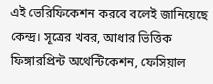এই ভেরিফিকেশন করবে বলেই জানিয়েছে কেন্দ্র। সূত্রের খবর, আধার ভিত্তিক ফিঙ্গারপ্রিন্ট অথেন্টিকেশন, ফেসিয়াল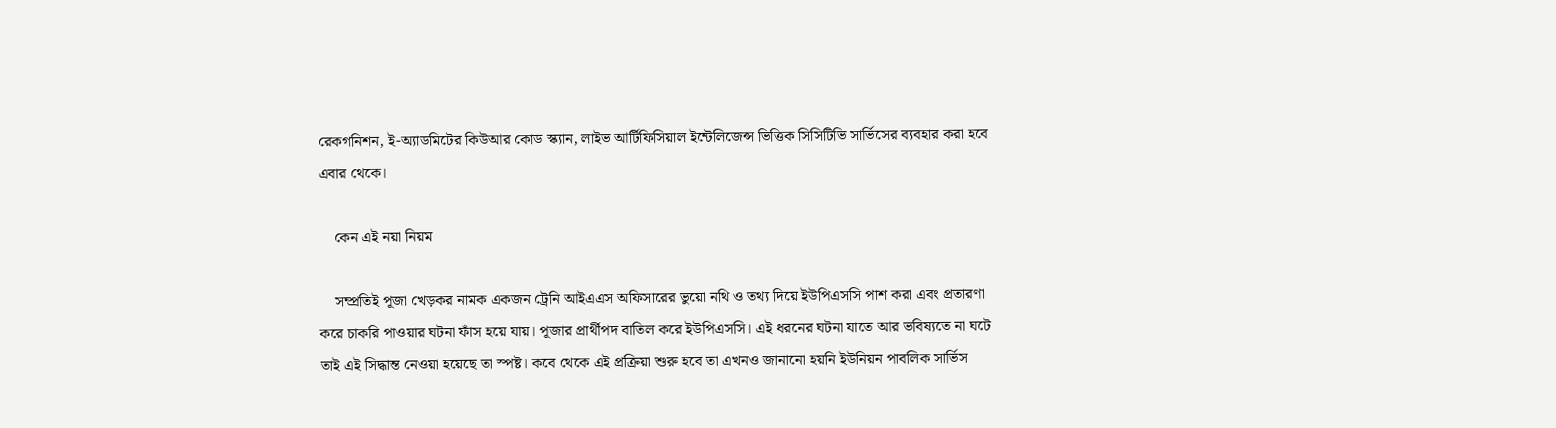রেকগনিশন, ই-অ্যাডমিটের কিউআর কোড স্ক্যান, লাইভ আর্টিফিসিয়াল ইন্টেলিজেন্স ভিত্তিক সিসিটিভি সার্ভিসের ব্যবহার করা হবে এবার থেকে।

    কেন এই নয়া নিয়ম

    সম্প্রতিই পূজা খেড়কর নামক একজন ট্রেনি আইএএস অফিসারের ভুয়ো নথি ও তথ্য দিয়ে ইউপিএসসি পাশ করা এবং প্রতারণা করে চাকরি পাওয়ার ঘটনা ফাঁস হয়ে যায়। পূজার প্রার্থীপদ বাতিল করে ইউপিএসসি। এই ধরনের ঘটনা যাতে আর ভবিষ্যতে না ঘটে তাই এই সিদ্ধান্ত নেওয়া হয়েছে তা স্পষ্ট। কবে থেকে এই প্রক্রিয়া শুরু হবে তা এখনও জানানো হয়নি ইউনিয়ন পাবলিক সার্ভিস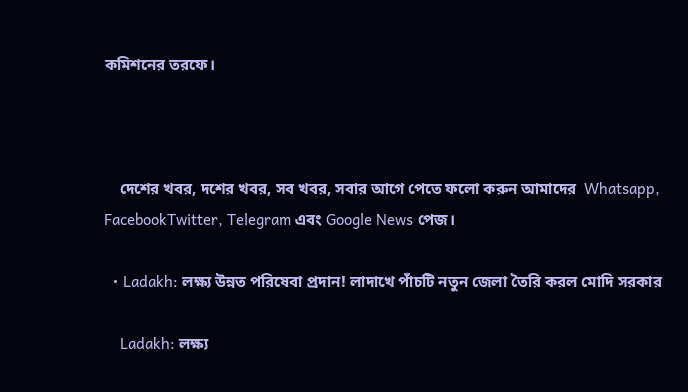কমিশনের তরফে।



    দেশের খবর, দশের খবর, সব খবর, সবার আগে পেতে ফলো করুন আমাদের  Whatsapp, FacebookTwitter, Telegram এবং Google News পেজ।

  • Ladakh: লক্ষ্য উন্নত পরিষেবা প্রদান! লাদাখে পাঁচটি নতুন জেলা তৈরি করল মোদি সরকার

    Ladakh: লক্ষ্য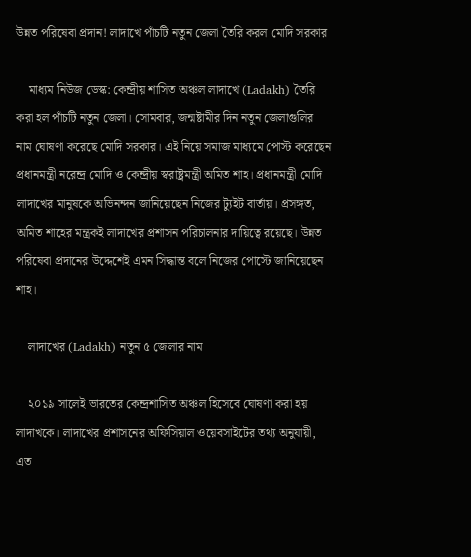উন্নত পরিষেবা প্রদান! লাদাখে পাঁচটি নতুন জেলা তৈরি করল মোদি সরকার

    মাধ্যম নিউজ ডেস্ক: কেন্দ্রীয় শাসিত অঞ্চল লাদাখে (Ladakh) তৈরি করা হল পাঁচটি নতুন জেলা। সোমবার, জন্মষ্টামীর দিন নতুন জেলাগুলির নাম ঘোষণা করেছে মোদি সরকার। এই নিয়ে সমাজ মাধ্যমে পোস্ট করেছেন প্রধানমন্ত্রী নরেন্দ্র মোদি ও কেন্দ্রীয় স্বরাষ্ট্রমন্ত্রী অমিত শাহ। প্রধানমন্ত্রী মোদি লাদাখের মানুষকে অভিনন্দন জানিয়েছেন নিজের ট্যুইট বার্তায়। প্রসঙ্গত, অমিত শাহের মন্ত্রকই লাদাখের প্রশাসন পরিচালনার দায়িত্বে রয়েছে। উন্নত পরিষেবা প্রদানের উদ্দেশেই এমন সিদ্ধান্ত বলে নিজের পোস্টে জানিয়েছেন শাহ।

    লাদাখের (Ladakh) নতুন ৫ জেলার নাম

    ২০১৯ সালেই ভারতের কেন্দ্রশাসিত অঞ্চল হিসেবে ঘোষণা করা হয় লাদাখকে। লাদাখের প্রশাসনের অফিসিয়াল ওয়েবসাইটের তথ্য অনুযায়ী, এত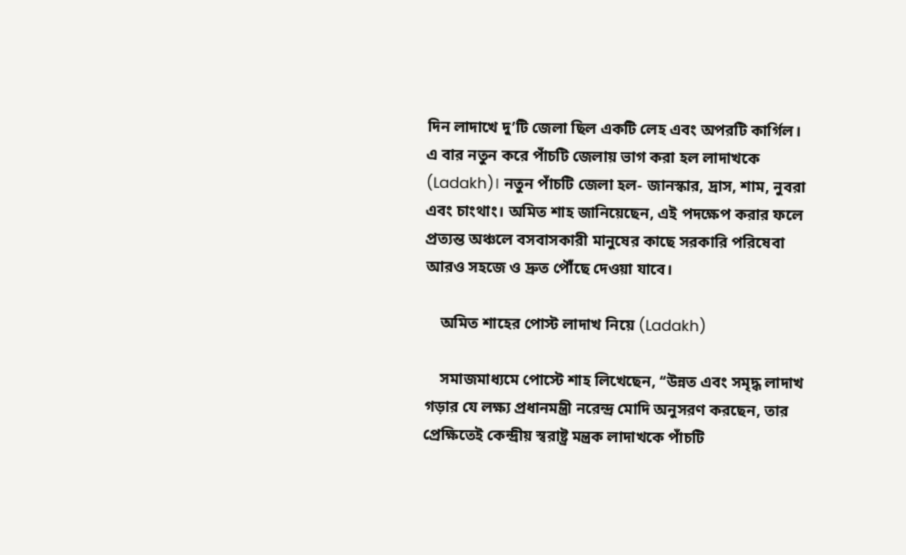দিন লাদাখে দু’টি জেলা ছিল একটি লেহ এবং অপরটি কার্গিল। এ বার নতুন করে পাঁচটি জেলায় ভাগ করা হল লাদাখকে (Ladakh)। নতুন পাঁচটি জেলা হল- জানস্কার, দ্রাস, শাম, নুবরা এবং চাংথাং। অমিত শাহ জানিয়েছেন, এই পদক্ষেপ করার ফলে প্রত্যন্ত অঞ্চলে বসবাসকারী মানুষের কাছে সরকারি পরিষেবা আরও সহজে ও দ্রুত পৌঁছে দেওয়া যাবে।

    অমিত শাহের পোস্ট লাদাখ নিয়ে (Ladakh)

    সমাজমাধ্যমে পোস্টে শাহ লিখেছেন, ‘‘উন্নত এবং সমৃদ্ধ লাদাখ গড়ার যে লক্ষ্য প্রধানমন্ত্রী নরেন্দ্র মোদি অনুসরণ করছেন, তার প্রেক্ষিতেই কেন্দ্রীয় স্বরাষ্ট্র মন্ত্রক লাদাখকে পাঁচটি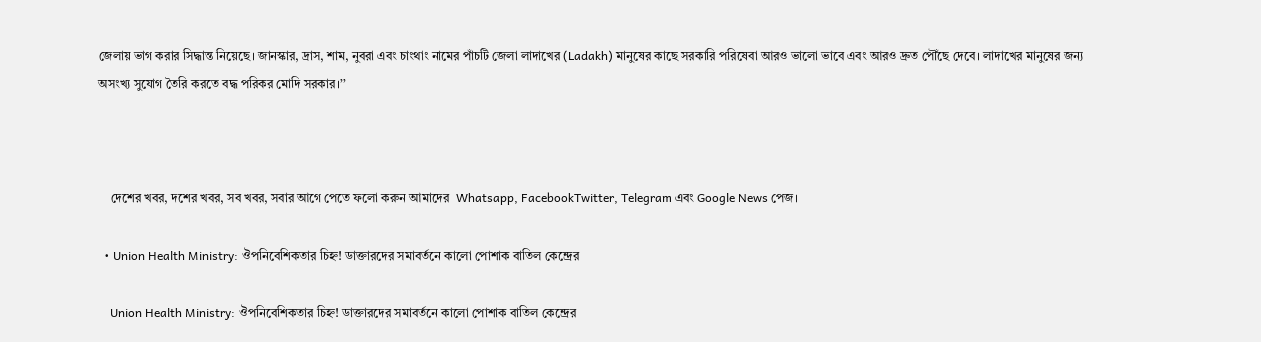জেলায় ভাগ করার সিদ্ধান্ত নিয়েছে। জানস্কার, দ্রাস, শাম, নুবরা এবং চাংথাং নামের পাঁচটি জেলা লাদাখের (Ladakh) মানুষের কাছে সরকারি পরিষেবা আরও ভালো ভাবে এবং আরও দ্রুত পৌঁছে দেবে। লাদাখের মানুষের জন্য অসংখ্য সুযোগ তৈরি করতে বদ্ধ পরিকর মোদি সরকার।’’



    দেশের খবর, দশের খবর, সব খবর, সবার আগে পেতে ফলো করুন আমাদের  Whatsapp, FacebookTwitter, Telegram এবং Google News পেজ।

  • Union Health Ministry: ঔপনিবেশিকতার চিহ্ন! ডাক্তারদের সমাবর্তনে কালো পোশাক বাতিল কেন্দ্রের

    Union Health Ministry: ঔপনিবেশিকতার চিহ্ন! ডাক্তারদের সমাবর্তনে কালো পোশাক বাতিল কেন্দ্রের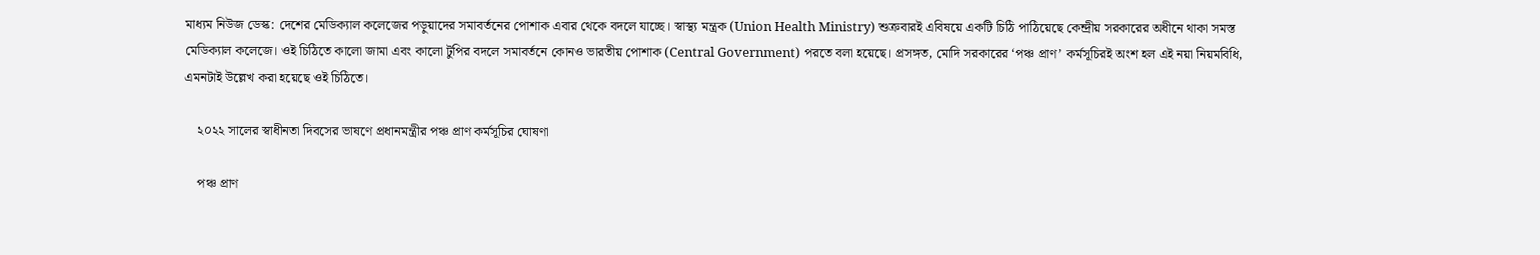মাধ্যম নিউজ ডেস্ক: দেশের মেডিক্যাল কলেজের পড়ুয়াদের সমাবর্তনের পোশাক এবার থেকে বদলে যাচ্ছে। স্বাস্থ্য মন্ত্রক (Union Health Ministry) শুক্রবারই এবিষয়ে একটি চিঠি পাঠিয়েছে কেন্দ্রীয় সরকারের অধীনে থাকা সমস্ত মেডিক্যাল কলেজে। ওই চিঠিতে কালো জামা এবং কালো টুপির বদলে সমাবর্তনে কোনও ভারতীয় পোশাক (Central Government) পরতে বলা হয়েছে। প্রসঙ্গত, মোদি সরকারের ‘পঞ্চ প্রাণ’ কর্মসূচিরই অংশ হল এই নয়া নিয়মবিধি, এমনটাই উল্লেখ করা হয়েছে ওই চিঠিতে।

    ২০২২ সালের স্বাধীনতা দিবসের ভাষণে প্রধানমন্ত্রীর পঞ্চ প্রাণ কর্মসূচির ঘোষণা

    পঞ্চ প্রাণ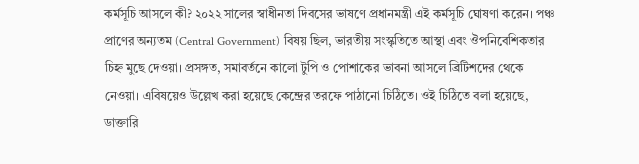কর্মসূচি আসলে কী? ২০২২ সালের স্বাধীনতা দিবসের ভাষণে প্রধানমন্ত্রী এই কর্মসূচি ঘোষণা করেন। পঞ্চ প্রাণের অন্যতম (Central Government) বিষয় ছিল, ভারতীয় সংস্কৃতিতে আস্থা এবং ঔপনিবেশিকতার চিহ্ন মুছে দেওয়া। প্রসঙ্গত, সমাবর্তনে কালো টুপি ও পোশাকের ভাবনা আসলে ব্রিটিশদের থেকে নেওয়া। এবিষয়েও উল্লেখ করা হয়েছে কেন্দ্রের তরফে পাঠানো চিঠিতে। ওই চিঠিতে বলা হয়েছে, ডাক্তারি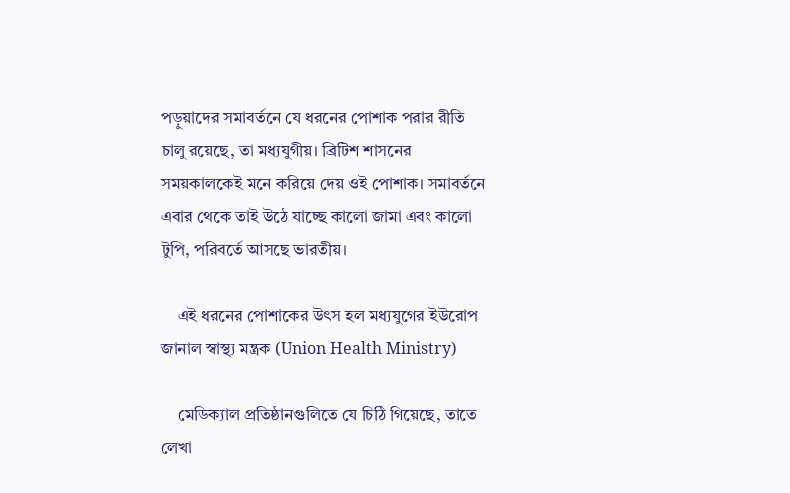পড়ুয়াদের সমাবর্তনে যে ধরনের পোশাক পরার রীতি চালু রয়েছে, তা মধ্যযুগীয়। ব্রিটিশ শাসনের সময়কালকেই মনে করিয়ে দেয় ওই পোশাক। সমাবর্তনে এবার থেকে তাই উঠে যাচ্ছে কালো জামা এবং কালো টুপি, পরিবর্তে আসছে ভারতীয়।

    এই ধরনের পোশাকের উৎস হল মধ্যযুগের ইউরোপ জানাল স্বাস্থ্য মন্ত্রক (Union Health Ministry)

    মেডিক্যাল প্রতিষ্ঠানগুলিতে যে চিঠি গিয়েছে, তাতে লেখা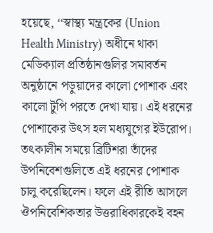হয়েছে, ‘‘স্বাস্থ্য মন্ত্রকের (Union Health Ministry) অধীনে থাকা মেডিক্যাল প্রতিষ্ঠানগুলির সমাবর্তন অনুষ্ঠানে পড়ুয়াদের কালো পোশাক এবং কালো টুপি পরতে দেখা যায়। এই ধরনের পোশাকের উৎস হল মধ্যযুগের ইউরোপ। তৎকালীন সময়ে ব্রিটিশরা তাঁদের উপনিবেশগুলিতে এই ধরনের পোশাক চালু করেছিলেন। ফলে এই রীতি আসলে ঔপনিবেশিকতার উত্তরাধিকারকেই বহন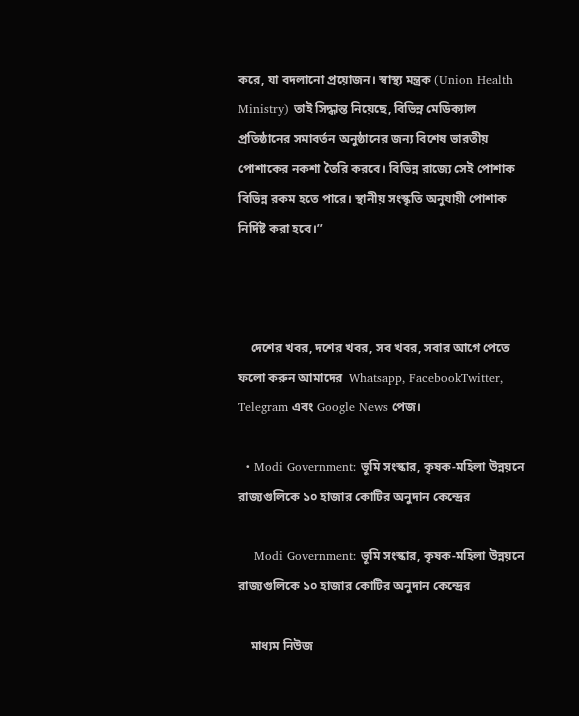করে, যা বদলানো প্রয়োজন। স্বাস্থ্য মন্ত্রক (Union Health Ministry) তাই সিদ্ধান্ত নিয়েছে, বিভিন্ন মেডিক্যাল প্রতিষ্ঠানের সমাবর্তন অনুষ্ঠানের জন্য বিশেষ ভারতীয় পোশাকের নকশা তৈরি করবে। বিভিন্ন রাজ্যে সেই পোশাক বিভিন্ন রকম হতে পারে। স্থানীয় সংস্কৃতি অনুযায়ী পোশাক নির্দিষ্ট করা হবে।’’



    দেশের খবর, দশের খবর, সব খবর, সবার আগে পেতে ফলো করুন আমাদের  Whatsapp, FacebookTwitter, Telegram এবং Google News পেজ।

  • Modi Government: ভূমি সংস্কার, কৃষক-মহিলা উন্নয়নে রাজ্যগুলিকে ১০ হাজার কোটির অনুদান কেন্দ্রের

    Modi Government: ভূমি সংস্কার, কৃষক-মহিলা উন্নয়নে রাজ্যগুলিকে ১০ হাজার কোটির অনুদান কেন্দ্রের

    মাধ্যম নিউজ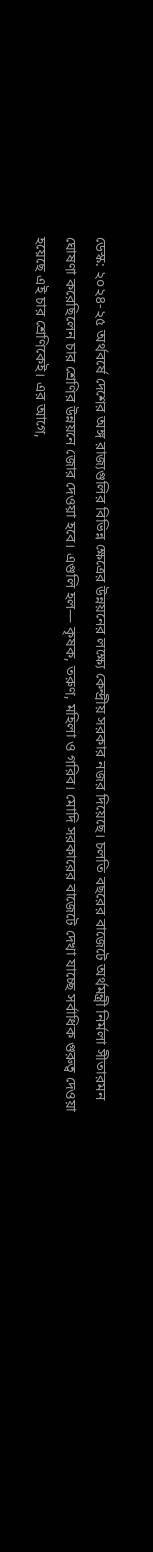ডেস্ক: ২০২৪-২৫ অর্থবর্ষে দেশের অঙ্গ রাজ্যগুলির বিভিন্ন ক্ষেত্রের উন্নয়নের লক্ষ্যে কেন্দ্রীয় সরকার নজর দিয়েছে। চলতি বছরের বাজেটে অর্থমন্ত্রী নির্মলা সীতারমন ঘোষণা করেছিলেন চার শ্রেণির উন্নয়নে জোর দেওয়া হবে। এগুলি হল— কৃষক, তরুণ, মহিলা ও গরিব। মোদি সরকারের বাজেটে দেখা যাচ্ছে সর্বাধিক গুরুত্ব দেওয়া হয়েছে এই চার শ্রেণিকেই। এর আগে,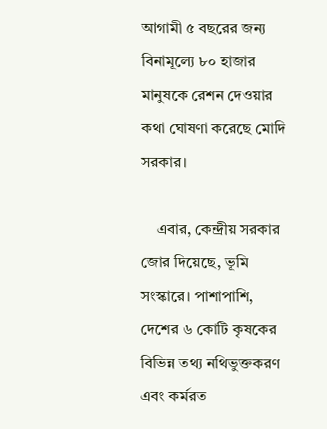আগামী ৫ বছরের জন্য বিনামূল্যে ৮০ হাজার মানুষকে রেশন দেওয়ার কথা ঘোষণা করেছে মোদি সরকার।

    এবার, কেন্দ্রীয় সরকার জোর দিয়েছে, ভূমি সংস্কারে। পাশাপাশি, দেশের ৬ কোটি কৃষকের বিভিন্ন তথ্য নথিভুক্তকরণ এবং কর্মরত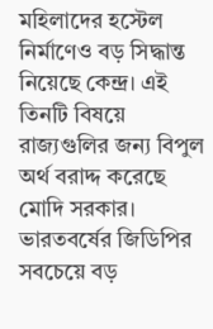মহিলাদের হস্টেল নির্মাণেও বড় সিদ্ধান্ত নিয়েছে কেন্দ্র। এই তিনটি বিষয়ে রাজ্যগুলির জন্য বিপুল অর্থ বরাদ্দ করেছে মোদি সরকার। ভারতবর্ষের জিডিপির সবচেয়ে বড়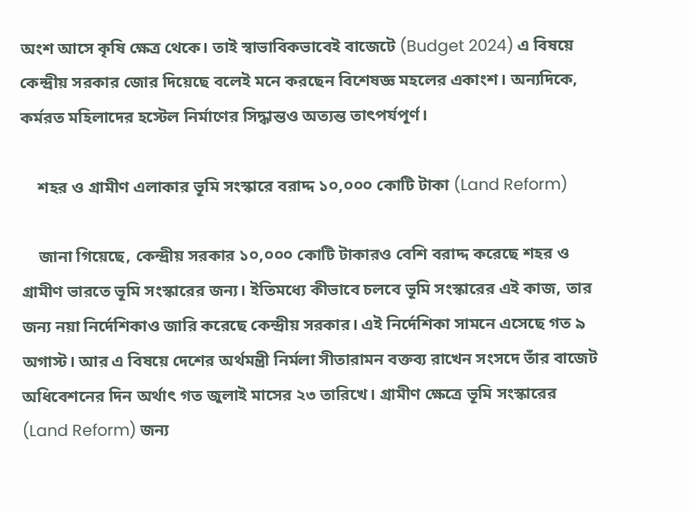অংশ আসে কৃষি ক্ষেত্র থেকে। তাই স্বাভাবিকভাবেই বাজেটে (Budget 2024) এ বিষয়ে কেন্দ্রীয় সরকার জোর দিয়েছে বলেই মনে করছেন বিশেষজ্ঞ মহলের একাংশ। অন্যদিকে, কর্মরত মহিলাদের হস্টেল নির্মাণের সিদ্ধান্তও অত্যন্ত তাৎপর্যপূর্ণ।

    শহর ও গ্রামীণ এলাকার ভূমি সংস্কারে বরাদ্দ ১০,০০০ কোটি টাকা (Land Reform)

    জানা গিয়েছে, কেন্দ্রীয় সরকার ১০,০০০ কোটি টাকারও বেশি বরাদ্দ করেছে শহর ও গ্রামীণ ভারতে ভূমি সংস্কারের জন্য। ইতিমধ্যে কীভাবে চলবে ভূমি সংস্কারের এই কাজ, তার জন্য নয়া নির্দেশিকাও জারি করেছে কেন্দ্রীয় সরকার। এই নির্দেশিকা সামনে এসেছে গত ৯ অগাস্ট। আর এ বিষয়ে দেশের অর্থমন্ত্রী নির্মলা সীতারামন বক্তব্য রাখেন সংসদে তাঁর বাজেট অধিবেশনের দিন অর্থাৎ গত জুলাই মাসের ২৩ তারিখে। গ্রামীণ ক্ষেত্রে ভূমি সংস্কারের (Land Reform) জন্য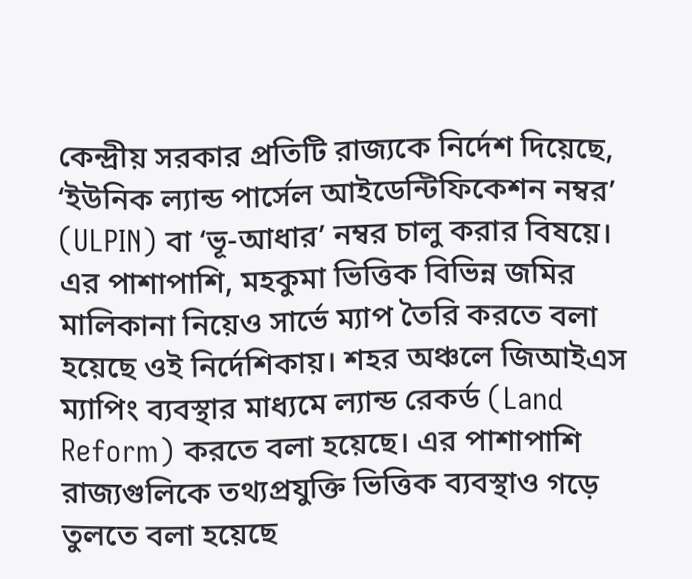কেন্দ্রীয় সরকার প্রতিটি রাজ্যকে নির্দেশ দিয়েছে, ‘ইউনিক ল্যান্ড পার্সেল আইডেন্টিফিকেশন নম্বর’ (ULPIN) বা ‘ভূ-আধার’ নম্বর চালু করার বিষয়ে। এর পাশাপাশি, মহকুমা ভিত্তিক বিভিন্ন জমির মালিকানা নিয়েও সার্ভে ম্যাপ তৈরি করতে বলা হয়েছে ওই নির্দেশিকায়। শহর অঞ্চলে জিআইএস ম্যাপিং ব্যবস্থার মাধ্যমে ল্যান্ড রেকর্ড (Land Reform) করতে বলা হয়েছে। এর পাশাপাশি রাজ্যগুলিকে তথ্যপ্রযুক্তি ভিত্তিক ব্যবস্থাও গড়ে তুলতে বলা হয়েছে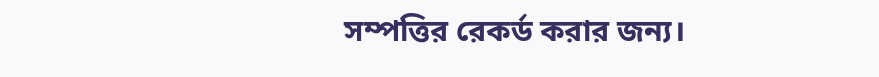সম্পত্তির রেকর্ড করার জন্য।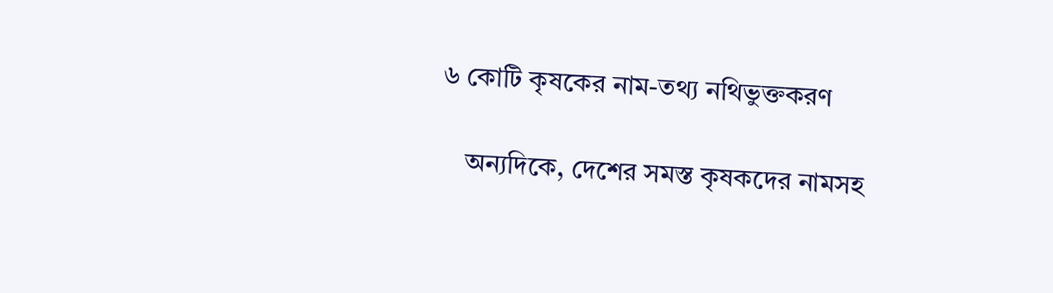৬ কোটি কৃষকের নাম-তথ্য নথিভুক্তকরণ

    অন্যদিকে, দেশের সমস্ত কৃষকদের নামসহ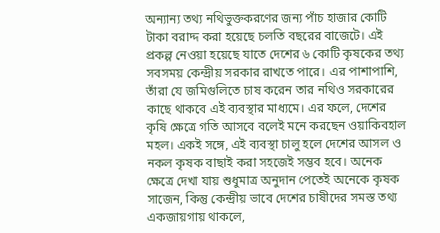অন্যান্য তথ্য নথিভুক্তকরণের জন্য পাঁচ হাজার কোটি টাকা বরাদ্দ করা হয়েছে চলতি বছরের বাজেটে। এই প্রকল্প নেওয়া হয়েছে যাতে দেশের ৬ কোটি কৃষকের তথ্য সবসময় কেন্দ্রীয় সরকার রাখতে পারে। এর পাশাপাশি, তাঁরা যে জমিগুলিতে চাষ করেন তার নথিও সরকারের কাছে থাকবে এই ব্যবস্থার মাধ্যমে। এর ফলে, দেশের কৃষি ক্ষেত্রে গতি আসবে বলেই মনে করছেন ওয়াকিবহাল মহল। একই সঙ্গে, এই ব্যবস্থা চালু হলে দেশের আসল ও নকল কৃষক বাছাই করা সহজেই সম্ভব হবে। অনেক ক্ষেত্রে দেখা যায় শুধুমাত্র অনুদান পেতেই অনেকে কৃষক সাজেন, কিন্তু কেন্দ্রীয় ভাবে দেশের চাষীদের সমস্ত তথ্য একজায়গায় থাকলে,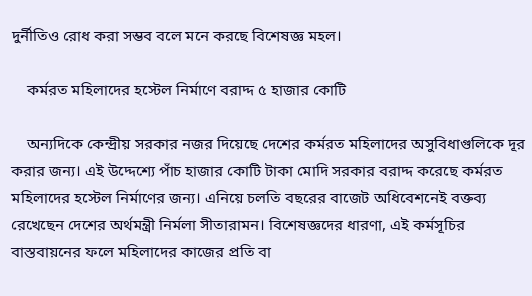দুর্নীতিও রোধ করা সম্ভব বলে মনে করছে বিশেষজ্ঞ মহল।

    কর্মরত মহিলাদের হস্টেল নির্মাণে বরাদ্দ ৫ হাজার কোটি

    অন্যদিকে কেন্দ্রীয় সরকার নজর দিয়েছে দেশের কর্মরত মহিলাদের অসুবিধাগুলিকে দূর করার জন্য। এই উদ্দেশ্যে পাঁচ হাজার কোটি টাকা মোদি সরকার বরাদ্দ করেছে কর্মরত মহিলাদের হস্টেল নির্মাণের জন্য। এনিয়ে চলতি বছরের বাজেট অধিবেশনেই বক্তব্য রেখেছেন দেশের অর্থমন্ত্রী নির্মলা সীতারামন। বিশেষজ্ঞদের ধারণা, এই কর্মসূচির বাস্তবায়নের ফলে মহিলাদের কাজের প্রতি বা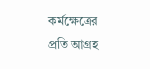কর্মক্ষেত্রের প্রতি আগ্রহ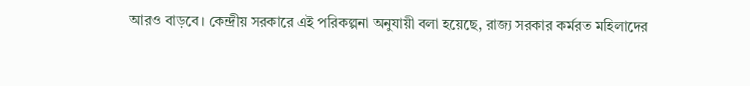আরও বাড়বে। কেন্দ্রীয় সরকারে এই পরিকল্পনা অনুযায়ী বলা হয়েছে, রাজ্য সরকার কর্মরত মহিলাদের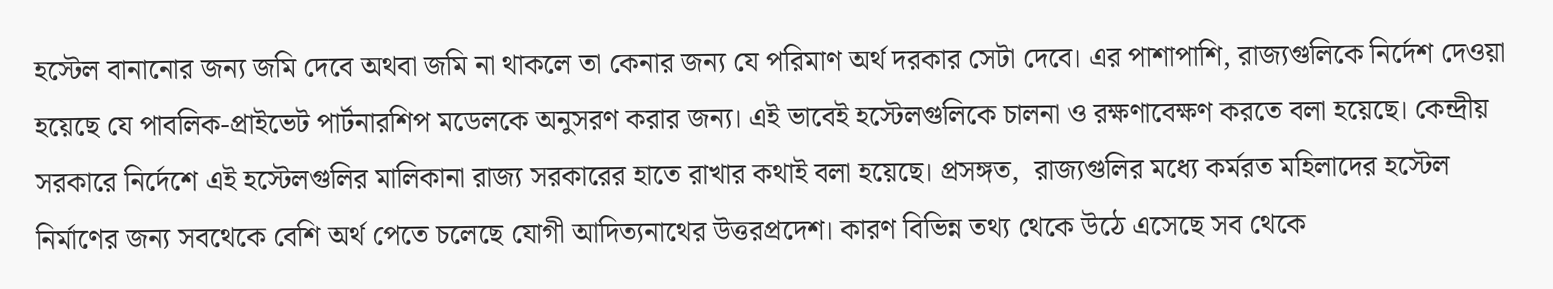হস্টেল বানানোর জন্য জমি দেবে অথবা জমি না থাকলে তা কেনার জন্য যে পরিমাণ অর্থ দরকার সেটা দেবে। এর পাশাপাশি, রাজ্যগুলিকে নির্দেশ দেওয়া হয়েছে যে পাবলিক-প্রাইভেট পার্টনারশিপ মডেলকে অনুসরণ করার জন্য। এই ভাবেই হস্টেলগুলিকে চালনা ও রক্ষণাবেক্ষণ করতে বলা হয়েছে। কেন্দ্রীয় সরকারে নির্দেশে এই হস্টেলগুলির মালিকানা রাজ্য সরকারের হাতে রাখার কথাই বলা হয়েছে। প্রসঙ্গত,  রাজ্যগুলির মধ্যে কর্মরত মহিলাদের হস্টেল নির্মাণের জন্য সবথেকে বেশি অর্থ পেতে চলেছে যোগী আদিত্যনাথের উত্তরপ্রদেশ। কারণ বিভিন্ন তথ্য থেকে উঠে এসেছে সব থেকে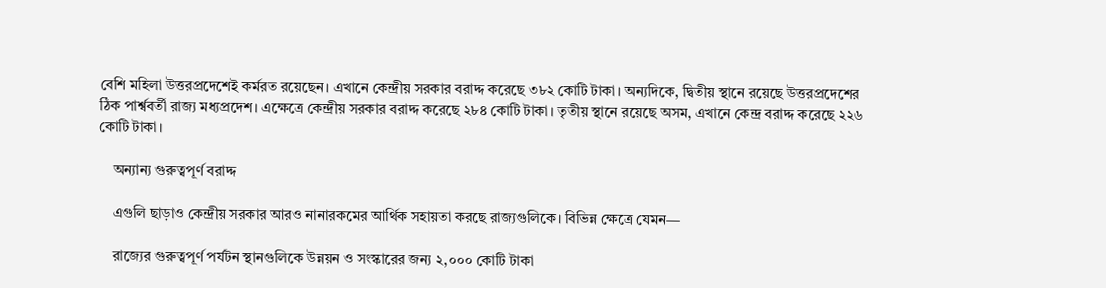বেশি মহিলা উত্তরপ্রদেশেই কর্মরত রয়েছেন। এখানে কেন্দ্রীয় সরকার বরাদ্দ করেছে ৩৮২ কোটি টাকা। অন্যদিকে, দ্বিতীয় স্থানে রয়েছে উত্তরপ্রদেশের ঠিক পার্শ্ববর্তী রাজ্য মধ্যপ্রদেশ। এক্ষেত্রে কেন্দ্রীয় সরকার বরাদ্দ করেছে ২৮৪ কোটি টাকা। তৃতীয় স্থানে রয়েছে অসম, এখানে কেন্দ্র বরাদ্দ করেছে ২২৬ কোটি টাকা।

    অন্যান্য গুরুত্বপূর্ণ বরাদ্দ

    এগুলি ছাড়াও কেন্দ্রীয় সরকার আরও নানারকমের আর্থিক সহায়তা করছে রাজ্যগুলিকে। বিভিন্ন ক্ষেত্রে যেমন—

    রাজ্যের গুরুত্বপূর্ণ পর্যটন স্থানগুলিকে উন্নয়ন ও সংস্কারের জন্য ২,০০০ কোটি টাকা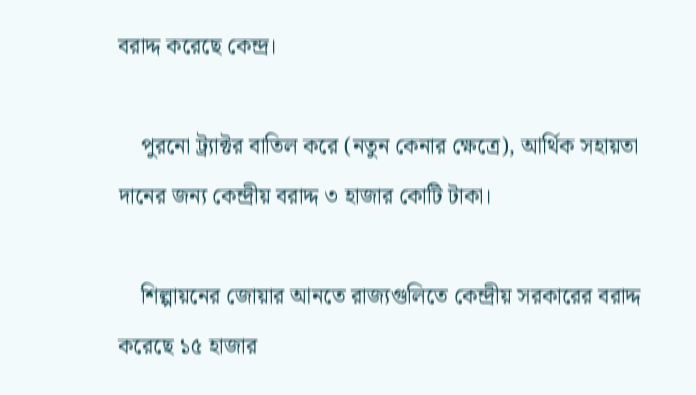বরাদ্দ করেছে কেন্দ্র।

    পুরনো ট্র্যাক্টর বাতিল করে (নতুন কেনার ক্ষেত্রে), আর্থিক সহায়তা দানের জন্য কেন্দ্রীয় বরাদ্দ ৩ হাজার কোটি টাকা।

    শিল্পায়নের জোয়ার আনতে রাজ্যগুলিতে কেন্দ্রীয় সরকারের বরাদ্দ করেছে ১৫ হাজার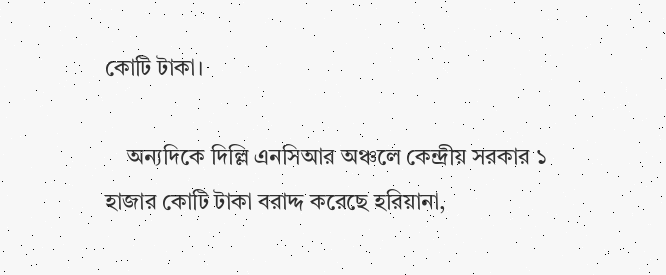কোটি টাকা।

    অন্যদিকে দিল্লি এনসিআর অঞ্চলে কেন্দ্রীয় সরকার ১ হাজার কোটি টাকা বরাদ্দ করেছে হরিয়ানা,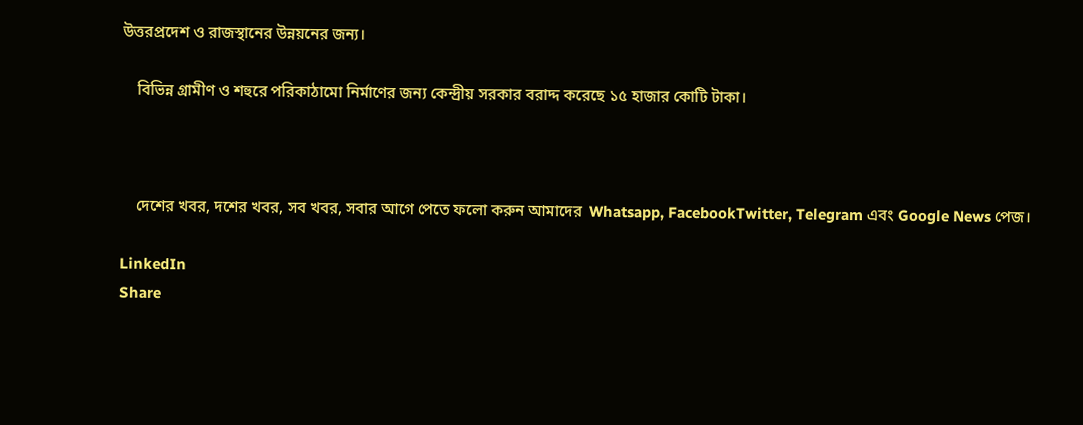উত্তরপ্রদেশ ও রাজস্থানের উন্নয়নের জন্য।

    বিভিন্ন গ্রামীণ ও শহুরে পরিকাঠামো নির্মাণের জন্য কেন্দ্রীয় সরকার বরাদ্দ করেছে ১৫ হাজার কোটি টাকা।



    দেশের খবর, দশের খবর, সব খবর, সবার আগে পেতে ফলো করুন আমাদের  Whatsapp, FacebookTwitter, Telegram এবং Google News পেজ।

LinkedIn
Share